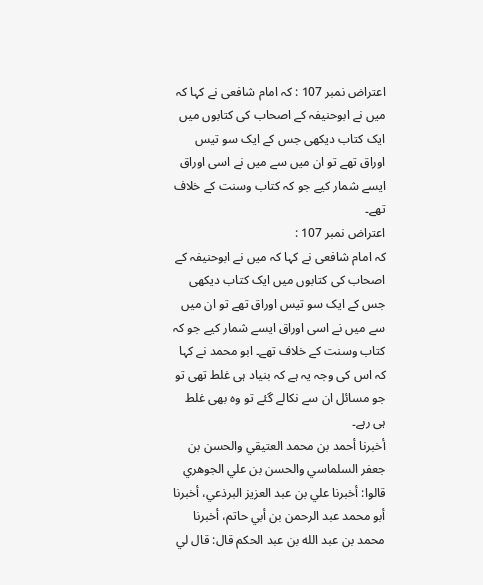اعتراض نمبر 107 : کہ امام شافعی نے کہا کہ میں نے ابوحنیفہ کے اصحاب کی کتابوں میں ایک کتاب دیکھی جس کے ایک سو تیس اوراق تھے تو ان میں سے میں نے اسی اوراق ایسے شمار کیے جو کہ کتاب وسنت کے خلاف تھے۔
اعتراض نمبر 107 :
کہ امام شافعی نے کہا کہ میں نے ابوحنیفہ کے اصحاب کی کتابوں میں ایک کتاب دیکھی جس کے ایک سو تیس اوراق تھے تو ان میں سے میں نے اسی اوراق ایسے شمار کیے جو کہ کتاب وسنت کے خلاف تھے۔ ابو محمد نے کہا کہ اس کی وجہ یہ ہے کہ بنیاد ہی غلط تھی تو جو مسائل ان سے نکالے گئے تو وہ بھی غلط ہی رہے۔
أخبرنا أحمد بن محمد العتيقي والحسن بن جعفر السلماسي والحسن بن علي الجوهري قالوا: أخبرنا علي بن عبد العزيز البرذعي، أخبرنا أبو محمد عبد الرحمن بن أبي حاتم، أخبرنا محمد بن عبد الله بن عبد الحكم قال: قال لي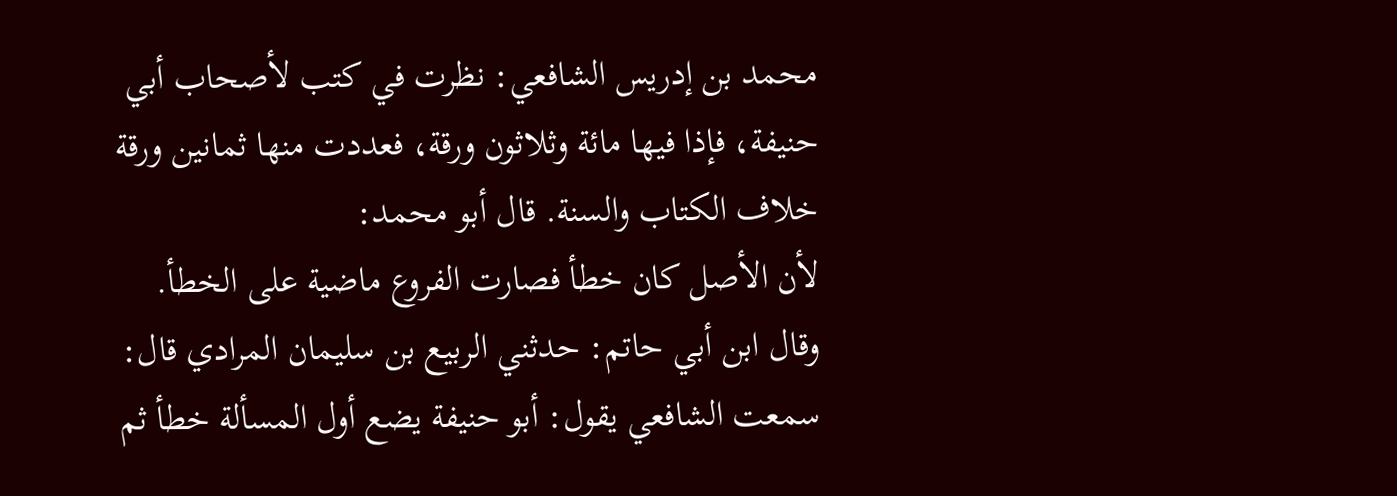محمد بن إدريس الشافعي: نظرت في كتب لأصحاب أبي حنيفة، فإذا فيها مائة وثلاثون ورقة، فعددت منها ثمانين ورقة خلاف الكتاب والسنة. قال أبو محمد:
لأن الأصل كان خطأ فصارت الفروع ماضية على الخطأ.
وقال ابن أبي حاتم: حدثني الربيع بن سليمان المرادي قال: سمعت الشافعي يقول: أبو حنيفة يضع أول المسألة خطأ ثم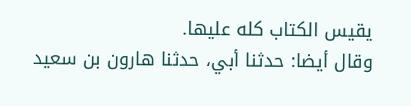يقيس الكتاب كله عليها.
وقال أيضا: حدثنا أبي، حدثنا هارون بن سعيد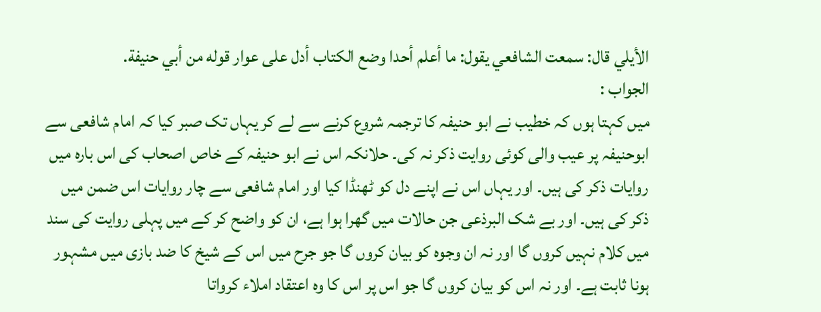الأيلي قال: سمعت الشافعي يقول: ما أعلم أحدا وضع الكتاب أدل على عوار قوله من أبي حنيفة.
الجواب :
میں کہتا ہوں کہ خطیب نے ابو حنیفہ کا ترجمہ شروع کرنے سے لے کر یہاں تک صبر کیا کہ امام شافعی سے ابوحنیفہ پر عیب والی کوئی روایت ذکر نہ کی۔ حلانکہ اس نے ابو حنیفہ کے خاص اصحاب کی اس بارہ میں روایات ذکر کی ہیں۔ اور یہاں اس نے اپنے دل کو ٹھنڈا کیا اور امام شافعی سے چار روایات اس ضمن میں ذکر کی ہیں۔ اور بے شک البرذعی جن حالات میں گھرا ہوا ہے، ان کو واضح کر کے میں پہلی روایت کی سند میں کلام نہیں کروں گا اور نہ ان وجوہ کو بیان کروں گا جو جرح میں اس کے شیخ کا ضد بازی میں مشہور ہونا ثابت ہے۔ اور نہ اس کو بیان کروں گا جو اس پر اس کا وہ اعتقاد املاء کرواتا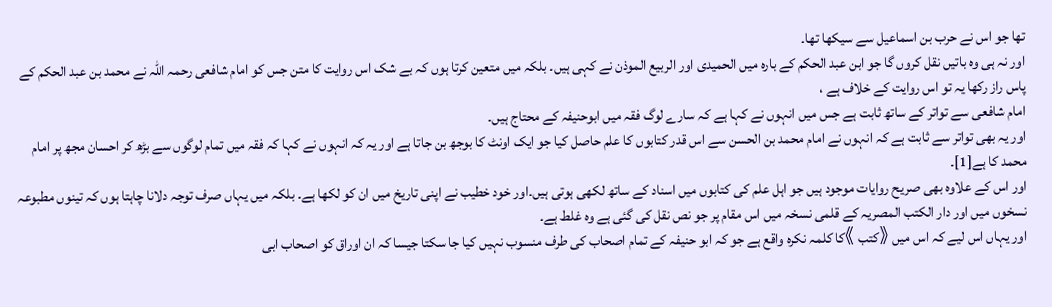تھا جو اس نے حرب بن اسماعیل سے سیکھا تھا۔
اور نہ ہی وہ باتیں نقل کروں گا جو ابن عبد الحکم کے بارہ میں الحميدی اور الربيع الموذن نے کہی ہیں۔ بلکہ میں متعین کرتا ہوں کہ بے شک اس روایت کا متن جس کو امام شافعی رحمہ اللہ نے محمد بن عبد الحکم کے پاس راز رکھا یہ تو اس روایت کے خلاف ہے ،
امام شافعی سے تواتر کے ساتھ ثابت ہے جس میں انہوں نے کہا ہے کہ سارے لوگ فقہ میں ابوحنیفہ کے محتاج ہیں۔
اور یہ بھی تواتر سے ثابت ہے کہ انہوں نے امام محمد بن الحسن سے اس قدر کتابوں کا علم حاصل کیا جو ایک اونٹ کا بوجھ بن جاتا ہے اور یہ کہ انہوں نے کہا کہ فقہ میں تمام لوگوں سے بڑھ کر احسان مجھ پر امام محمد کا ہے[1]۔
اور اس کے علاوہ بھی صریح روایات موجود ہیں جو اہل علم کی کتابوں میں اسناد کے ساتھ لکھی ہوتی ہیں۔اور خود خطیب نے اپنی تاریخ میں ان کو لکھا ہے۔ بلکہ میں یہاں صرف توجہ دلانا چاہتا ہوں کہ تینوں مطبوعہ نسخوں میں اور دار الکتب المصریہ کے قلمی نسخہ میں اس مقام پر جو نص نقل کی گئی ہے وہ غلط ہے۔
اور یہاں اس لیے کہ اس میں 《کتب 》کا کلمہ نکرہ واقع ہے جو کہ ابو حنیفہ کے تمام اصحاب کی طرف منسوب نہیں کیا جا سکتا جیسا کہ ان اوراق کو اصحاب ابی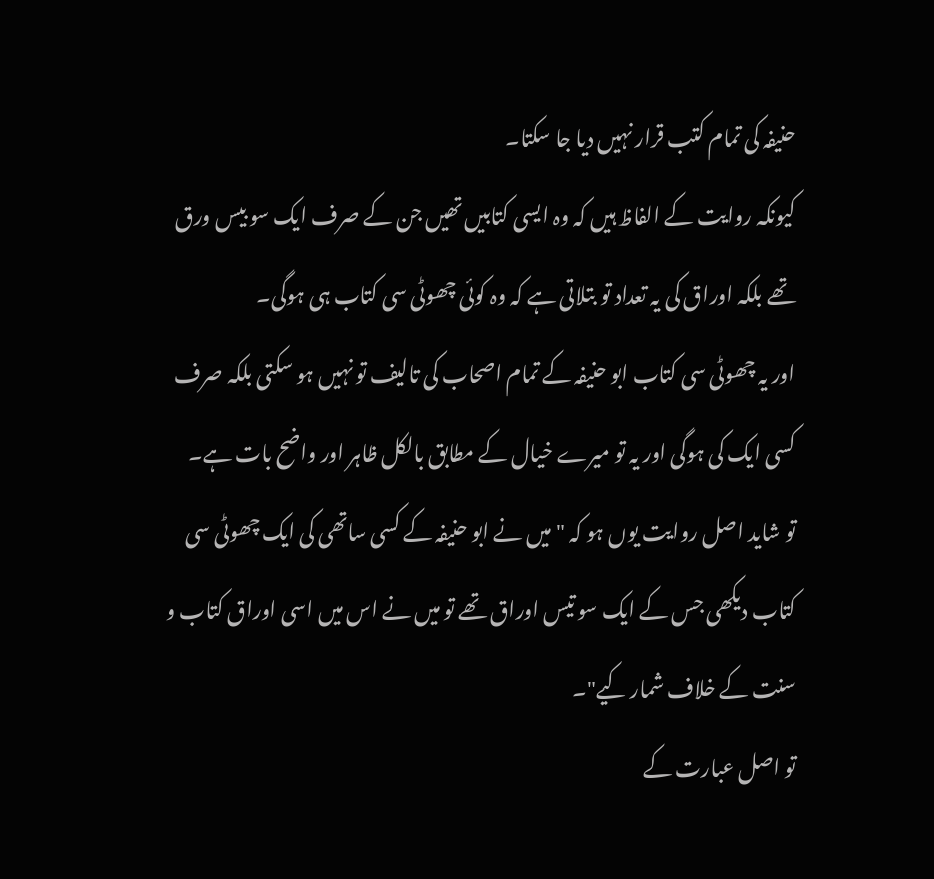حنیفہ کی تمام کتب قرار نہیں دیا جا سکتا۔
کیونکہ روایت کے الفاظ ہیں کہ وہ ایسی کتابیں تھیں جن کے صرف ایک سو بیس ورق تھے بلکہ اوراق کی یہ تعداد تو بتلاتی ہے کہ وہ کوئی چھوٹی سی کتاب ہی ہوگی۔
اور یہ چھوٹی سی کتاب ابو حنیفہ کے تمام اصحاب کی تالیف تو نہیں ہو سکتی بلکہ صرف کسی ایک کی ہوگی اور یہ تو میرے خیال کے مطابق بالکل ظاہر اور واضح بات ہے۔
تو شاید اصل روایت یوں ہو کہ "میں نے ابو حنیفہ کے کسی ساتھی کی ایک چھوٹی سی کتاب دیکھی جس کے ایک سو تیس اوراق تھے تو میں نے اس میں اسی اوراق کتاب و سنت کے خلاف شمار کیے"۔
تو اصل عبارت کے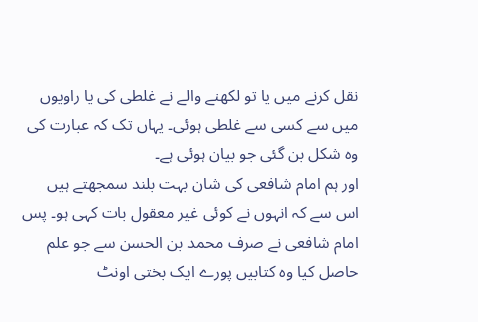نقل کرنے میں یا تو لکھنے والے نے غلطی کی یا راویوں میں سے کسی سے غلطی ہوئی۔ یہاں تک کہ عبارت کی وہ شکل بن گئی جو بیان ہوئی ہے۔
اور ہم امام شافعی کی شان بہت بلند سمجھتے ہیں اس سے کہ انہوں نے کوئی غیر معقول بات کہی ہو۔ پس امام شافعی نے صرف محمد بن الحسن سے جو علم حاصل کیا وہ کتابیں پورے ایک بختی اونٹ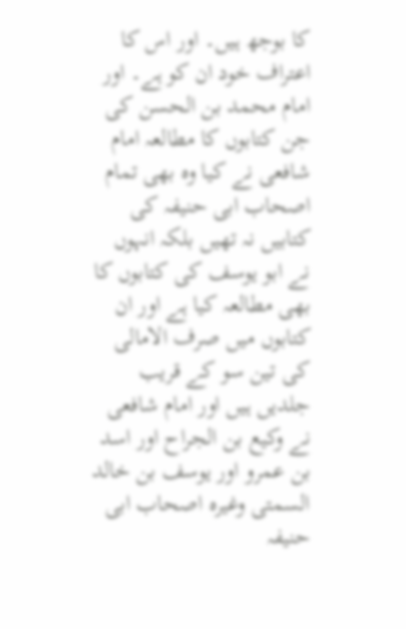کا بوجھ ہیں۔ اور اس کا اعتراف خود ان کو ہے۔ اور امام محمد بن الحسن کی جن کتابوں کا مطالعہ امام شافعی نے کیا وہ بھی تمام اصحاب ابی حنیفہ کی کتابیں نہ تھیں بلکہ انہوں نے ابو یوسف کی کتابوں کا بھی مطالعہ کیا ہے اور ان کتابوں میں صرف الامالی کی تین سو کے قریب جلدیں ہیں اور امام شافعی نے وكيع بن الجراح اور اسد بن عمرو اور یوسف بن خالد السمتی وغیرہ اصحاب ابی حنیفہ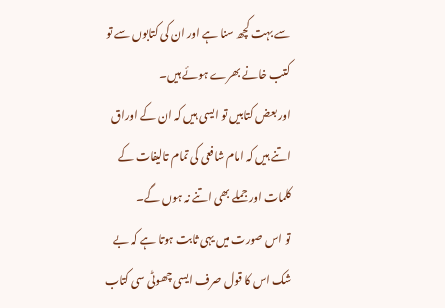سے بہت کچھ سنا ہے اور ان کی کتابوں سے تو کتب خانے بھرے ہوئے ہیں۔
اور بعض کتابیں تو ایسی ہیں کہ ان کے اوراق اتنے ہیں کہ امام شافعی کی تمام تالیفات کے کلمات اور جملے بھی اتنے نہ ہوں گے۔
تو اس صورت میں یہی ثابت ہوتا ہے کہ بے شک اس کا قول صرف ایسی چھوٹی سی کتاب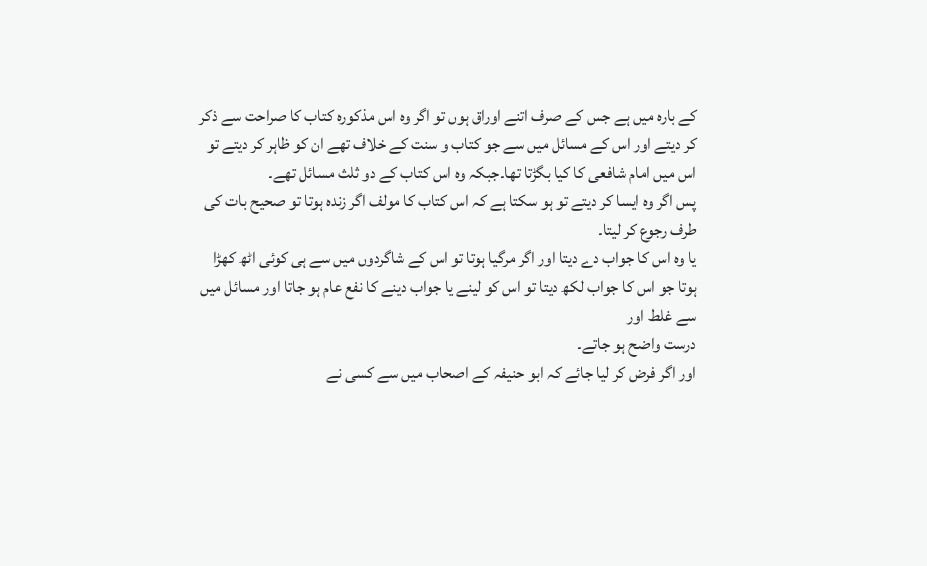کے بارہ میں ہے جس کے صرف اتنے اوراق ہوں تو اگر وہ اس مذکورہ کتاب کا صراحت سے ذکر کر دیتے اور اس کے مسائل میں سے جو کتاب و سنت کے خلاف تھے ان کو ظاہر کر دیتے تو اس میں امام شافعی کا کیا بگڑتا تھا۔جبکہ وہ اس کتاب کے دو ثلث مسائل تھے۔
پس اگر وہ ایسا کر دیتے تو ہو سکتا ہے کہ اس کتاب کا مولف اگر زندہ ہوتا تو صحیح بات کی طرف رجوع کر لیتا۔
یا وہ اس کا جواب دے دیتا اور اگر مرگیا ہوتا تو اس کے شاگردوں میں سے ہی کوئی اٹھ کھڑا ہوتا جو اس کا جواب لکھ دیتا تو اس کو لینے یا جواب دینے کا نفع عام ہو جاتا اور مسائل میں سے غلط اور
درست واضح ہو جاتے۔
اور اگر فرض کر لیا جائے کہ ابو حنیفہ کے اصحاب میں سے کسی نے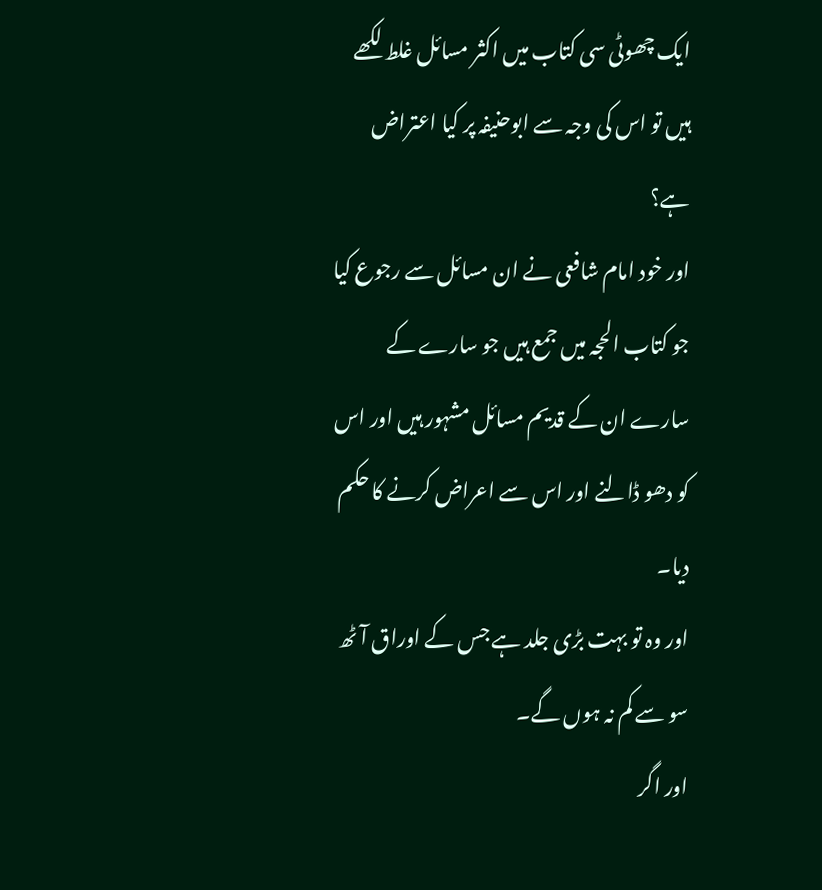ایک چھوٹی سی کتاب میں اکثر مسائل غلط لکھے ہیں تو اس کی وجہ سے ابوحنیفہ پر کیا اعتراض ہے؟
اور خود امام شافعی نے ان مسائل سے رجوع کیا جو کتاب الحجہ میں جمع ہیں جو سارے کے سارے ان کے قدیم مسائل مشہور ہیں اور اس کو دھو ڈالنے اور اس سے اعراض کرنے کا حکم دیا۔
اور وہ تو بہت بڑی جلد ہے جس کے اوراق آٹھ سو سے کم نہ ہوں گے۔
اور اگر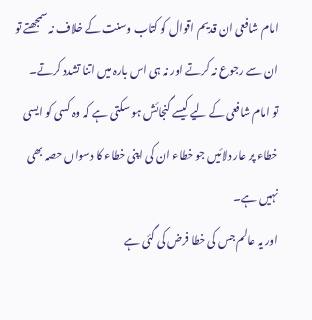امام شافعی ان قدیم اقوال کو کتاب وسنت کے خلاف نہ سمجھتے تو ان سے رجوع نہ کرتے اور نہ ہی اس بارہ میں اتنا تشدد کرتے۔
تو امام شافعی کے لیے کیسے گنجائش ہو سکتی ہے کہ وہ کسی کو ایسی خطاء پر عار دلائیں جو خطاء ان کی اپنی خطاء کا دسواں حصہ بھی نہیں ہے۔
اور یہ عالم جس کی خطا فرض کی گئی ہے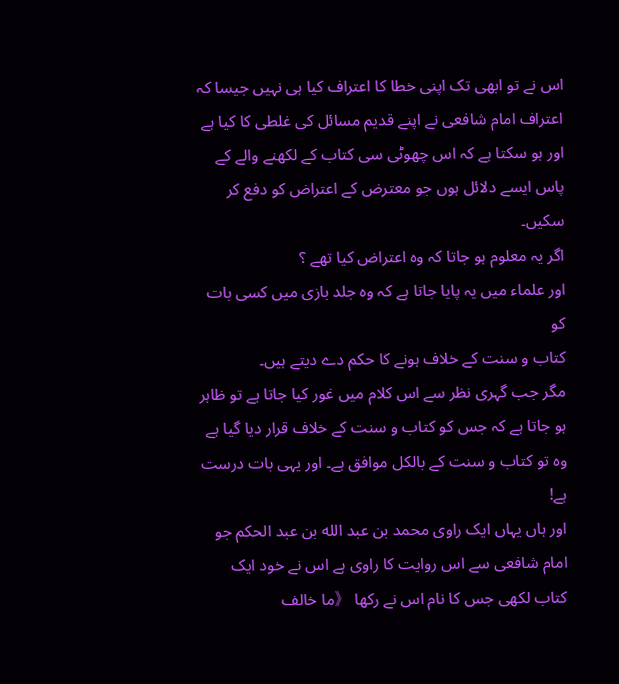اس نے تو ابھی تک اپنی خطا کا اعتراف کیا ہی نہیں جیسا کہ اعتراف امام شافعی نے اپنے قدیم مسائل کی غلطی کا کیا ہے اور ہو سکتا ہے کہ اس چھوٹی سی کتاب کے لکھنے والے کے پاس ایسے دلائل ہوں جو معترض کے اعتراض کو دفع کر سکیں۔
اگر یہ معلوم ہو جاتا کہ وہ اعتراض کیا تھے ؟
اور علماء میں یہ پایا جاتا ہے کہ وہ جلد بازی میں کسی بات کو
کتاب و سنت کے خلاف ہونے کا حکم دے دیتے ہیں۔
مگر جب گہری نظر سے اس کلام میں غور کیا جاتا ہے تو ظاہر ہو جاتا ہے کہ جس کو کتاب و سنت کے خلاف قرار دیا گیا ہے وہ تو کتاب و سنت کے بالکل موافق ہے۔ اور یہی بات درست ہے!
اور ہاں یہاں ایک راوی محمد بن عبد الله بن عبد الحکم جو امام شافعی سے اس روایت کا راوی ہے اس نے خود ایک کتاب لکھی جس کا نام اس نے رکھا 《ما خالف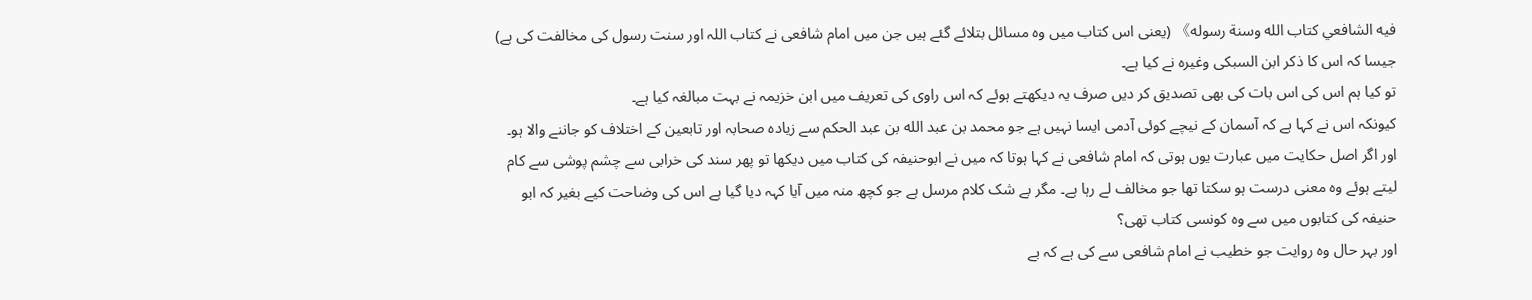فيه الشافعي كتاب الله وسنة رسوله》 (يعنى اس کتاب میں وہ مسائل بتلائے گئے ہیں جن میں امام شافعی نے کتاب اللہ اور سنت رسول کی مخالفت کی ہے) جیسا کہ اس کا ذکر ابن السبکی وغیرہ نے کیا ہے۔
تو کیا ہم اس کی اس بات کی بھی تصدیق کر دیں صرف یہ دیکھتے ہوئے کہ اس راوی کی تعریف میں ابن خزیمہ نے بہت مبالغہ کیا ہے۔
کیونکہ اس نے کہا ہے کہ آسمان کے نیچے کوئی آدمی ایسا نہیں ہے جو محمد بن عبد الله بن عبد الحکم سے زیادہ صحابہ اور تابعین کے اختلاف کو جاننے والا ہو۔
اور اگر اصل حکایت میں عبارت یوں ہوتی کہ امام شافعی نے کہا ہوتا کہ میں نے ابوحنیفہ کی کتاب میں دیکھا تو پھر سند کی خرابی سے چشم پوشی سے کام لیتے ہوئے وہ معنی درست ہو سکتا تھا جو مخالف لے رہا ہے۔ مگر بے شک کلام مرسل ہے جو کچھ منہ میں آیا کہہ دیا گیا ہے اس کی وضاحت کیے بغیر کہ ابو حنیفہ کی کتابوں میں سے وہ کونسی کتاب تھی؟
اور بہر حال وہ روایت جو خطیب نے امام شافعی سے کی ہے کہ بے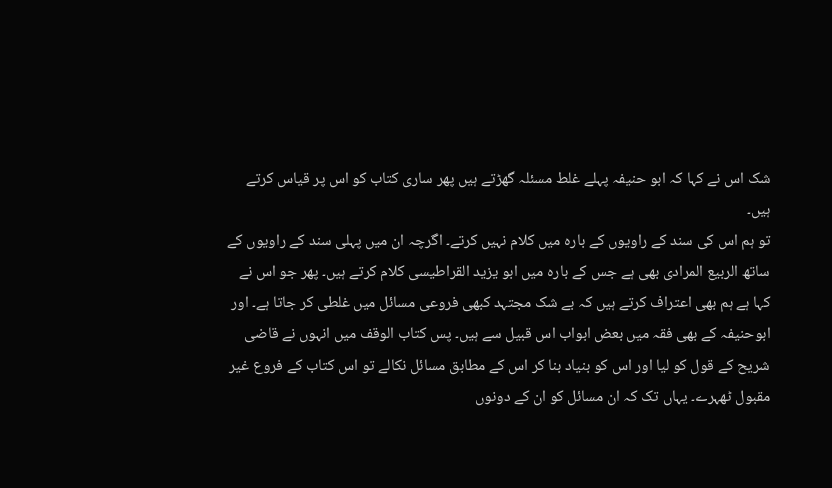شک اس نے کہا کہ ابو حنیفہ پہلے غلط مسئلہ گھڑتے ہیں پھر ساری کتاب کو اس پر قیاس کرتے ہیں۔
تو ہم اس کی سند کے راویوں کے بارہ میں کلام نہیں کرتے۔ اگرچہ ان میں پہلی سند کے راویوں کے ساتھ الربیع المرادی بھی ہے جس کے بارہ میں ابو یزید القراطیسی کلام کرتے ہیں۔ پھر جو اس نے کہا ہے ہم بھی اعتراف کرتے ہیں کہ بے شک مجتہد کبھی فروعی مسائل میں غلطی کر جاتا ہے۔ اور ابوحنیفہ کے بھی فقہ میں بعض ابواب اس قبیل سے ہیں۔ پس کتاب الوقف میں انہوں نے قاضی شریح کے قول کو لیا اور اس کو بنیاد بنا کر اس کے مطابق مسائل نکالے تو اس کتاب کے فروع غیر مقبول ٹھہرے۔ یہاں تک کہ ان مسائل کو ان کے دونوں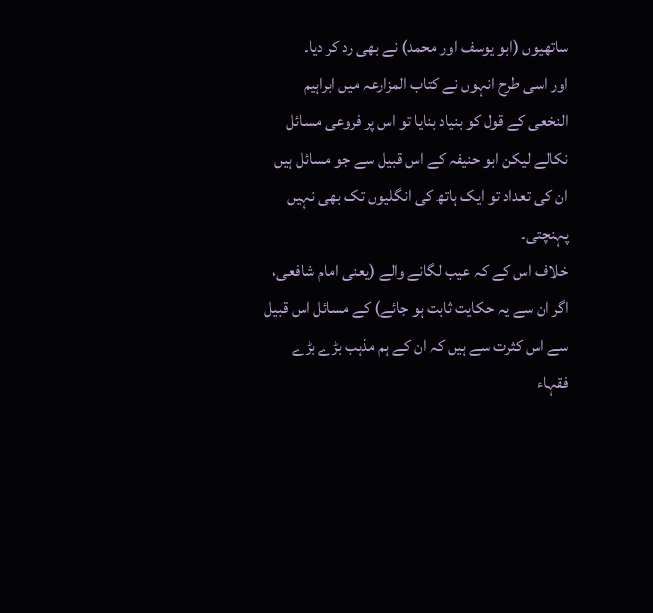ساتھیوں (ابو يوسف اور محمد) نے بھی رد کر دیا۔
اور اسی طرح انہوں نے کتاب المزارعہ میں ابراہیم النخعی کے قول کو بنیاد بنایا تو اس پر فروعی مسائل نکالے لیکن ابو حنیفہ کے اس قبیل سے جو مسائل ہیں ان کی تعداد تو ایک ہاتھ کی انگلیوں تک بھی نہیں پہنچتی۔
خلاف اس کے کہ عیب لگانے والے (یعنی امام شافعی، اگر ان سے یہ حکایت ثابت ہو جائے) کے مسائل اس قبیل سے اس کثرت سے ہیں کہ ان کے ہم مذہب بڑے بڑے فقہاء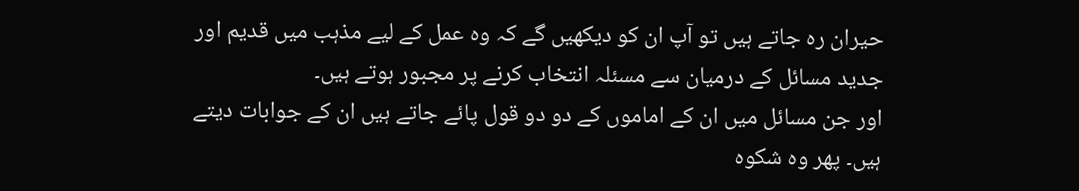حیران رہ جاتے ہیں تو آپ ان کو دیکھیں گے کہ وہ عمل کے لیے مذہب میں قدیم اور جدید مسائل کے درمیان سے مسئلہ انتخاب کرنے پر مجبور ہوتے ہیں۔
اور جن مسائل میں ان کے اماموں کے دو دو قول پائے جاتے ہیں ان کے جوابات دیتے ہیں۔ پھر وہ شکوہ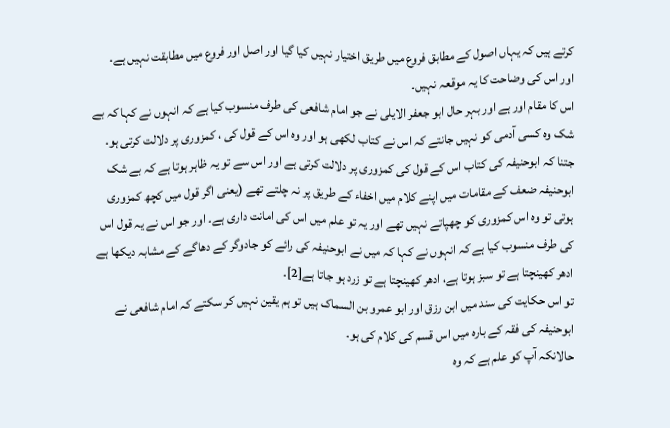کرتے ہیں کہ یہاں اصول کے مطابق فروع میں طریق اختیار نہیں کیا گیا اور اصل اور فروع میں مطابقت نہیں ہے۔
اور اس کی وضاحت کا یہ موقعہ نہیں۔
اس کا مقام اور ہے اور بہر حال ابو جعفر الایلی نے جو امام شافعی کی طرف منسوب کیا ہے کہ انہوں نے کہا کہ بے شک وہ کسی آدمی کو نہیں جانتے کہ اس نے کتاب لکھی ہو اور وہ اس کے قول کی ، کمزوری پر دلالت کرتی ہو۔
جتنا کہ ابوحنیفہ کی کتاب اس کے قول کی کمزوری پر دلالت کرتی ہے اور اس سے تو یہ ظاہر ہوتا ہے کہ بے شک ابوحنیفہ ضعف کے مقامات میں اپنے کلام میں اخفاء کے طریق پر نہ چلتے تھے (یعنی اگر قول میں کچھ کمزوری ہوتی تو وہ اس کمزوری کو چھپاتے نہیں تھے اور یہ تو علم میں اس کی امانت داری ہے۔ اور جو اس نے یہ قول اس کی طرف منسوب کیا ہے کہ انہوں نے کہا کہ میں نے ابوحنیفہ کی رائے کو جادوگر کے دھاگے کے مشابہ دیکھا ہے ادھر کھینچتا ہے تو سبز ہوتا ہے، ادھر کھینچتا ہے تو زرد ہو جاتا ہے[2]۔
تو اس حکایت کی سند میں ابن رزق اور ابو عمرو بن السماک ہیں تو ہم یقین نہیں کر سکتے کہ امام شافعی نے ابوحنیفہ کی فقہ کے بارہ میں اس قسم کی کلام کی ہو۔
حالانکہ آپ کو علم ہے کہ وہ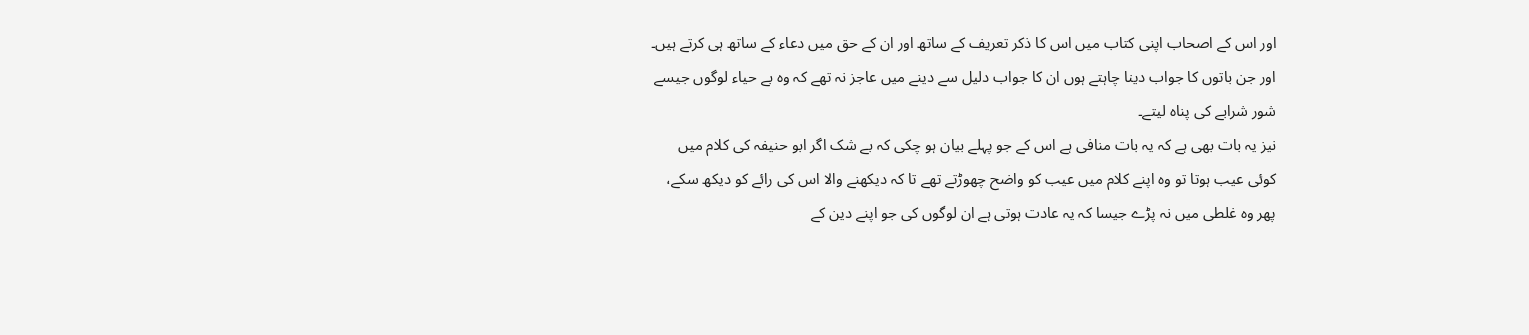اور اس کے اصحاب اپنی کتاب میں اس کا ذکر تعریف کے ساتھ اور ان کے حق میں دعاء کے ساتھ ہی کرتے ہیں۔
اور جن باتوں کا جواب دینا چاہتے ہوں ان کا جواب دلیل سے دینے میں عاجز نہ تھے کہ وہ بے حیاء لوگوں جیسے شور شرابے کی پناہ لیتے۔
نیز یہ بات بھی ہے کہ یہ بات منافی ہے اس کے جو پہلے بیان ہو چکی کہ بے شک اگر ابو حنیفہ کی کلام میں کوئی عیب ہوتا تو وہ اپنے کلام میں عیب کو واضح چھوڑتے تھے تا کہ دیکھنے والا اس کی رائے کو دیکھ سکے، پھر وہ غلطی میں نہ پڑے جیسا کہ یہ عادت ہوتی ہے ان لوگوں کی جو اپنے دین کے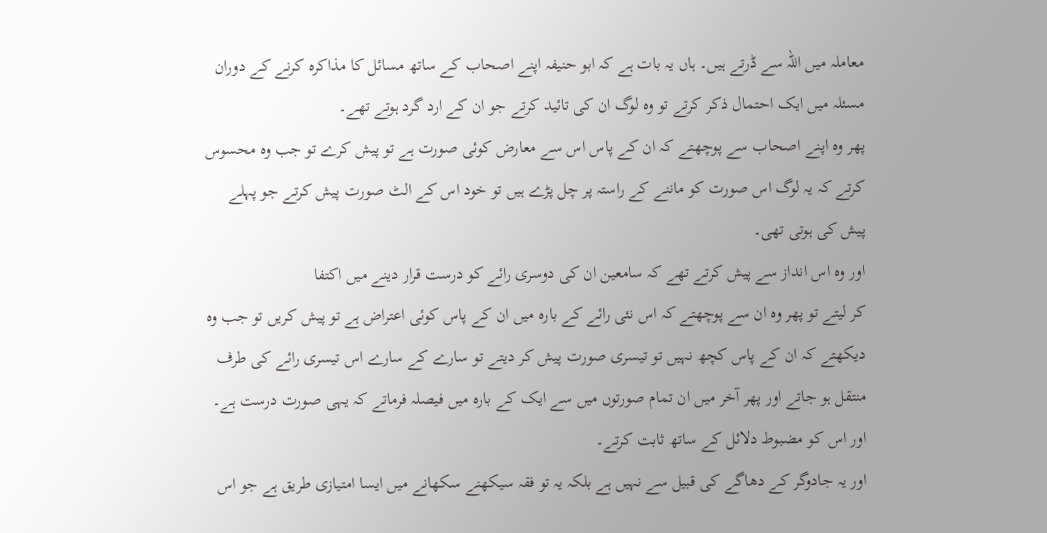معاملہ میں اللہ سے ڈرتے ہیں۔ ہاں یہ بات ہے کہ ابو حنیفہ اپنے اصحاب کے ساتھ مسائل کا مذاکرہ کرنے کے دوران مسئلہ میں ایک احتمال ذکر کرتے تو وہ لوگ ان کی تائید کرتے جو ان کے ارد گرد ہوتے تھے۔
پھر وہ اپنے اصحاب سے پوچھتے کہ ان کے پاس اس سے معارض کوئی صورت ہے تو پیش کرے تو جب وہ محسوس کرتے کہ یہ لوگ اس صورت کو ماننے کے راستہ پر چل پڑے ہیں تو خود اس کے الٹ صورت پیش کرتے جو پہلے پیش کی ہوتی تھی۔
اور وہ اس انداز سے پیش کرتے تھے کہ سامعین ان کی دوسری رائے کو درست قرار دینے میں اکتفا
کر لیتے تو پھر وہ ان سے پوچھتے کہ اس نئی رائے کے بارہ میں ان کے پاس کوئی اعتراض ہے تو پیش کریں تو جب وہ دیکھتے کہ ان کے پاس کچھ نہیں تو تیسری صورت پیش کر دیتے تو سارے کے سارے اس تیسری رائے کی طرف منتقل ہو جاتے اور پھر آخر میں ان تمام صورتوں میں سے ایک کے بارہ میں فیصلہ فرماتے کہ یہی صورت درست ہے۔ اور اس کو مضبوط دلائل کے ساتھ ثابت کرتے۔
اور یہ جادوگر کے دھاگے کی قبیل سے نہیں ہے بلکہ یہ تو فقہ سیکھنے سکھانے میں ایسا امتیازی طریق ہے جو اس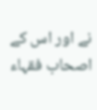نے اور اس کے اصحاب فقہاء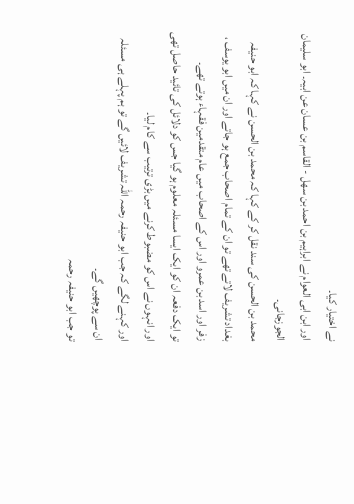نے اختیار کیا۔
اور ابن ابی العوام نے ابراہیم بن احمد بن سهل - القاسم بن عسان عن ابیہ۔ ابو سليمان الجوزجانی۔
محمد بن الحسن کی سند نقل کر کے کہا کہ محمد بن الحسن نے کہا کہ ابو حنیفہ بغداد تشریف لاتے تھے تو ان کے تمام اصحاب جمع ہو جاتے اور ان میں ابو یوسف ، زفر اور اسد بن عمرو اور اس کے اصحاب میں عام متقدمین فقہاء ہوتے تھے۔
تو ایک دفعہ ان کو ایک ایسا مسئلہ معلوم ہو گیا جس کو دلائل کی تائید حاصل تھی اور انہوں نے اس کو مضبوط کرنے میں بڑی ترتیب سے کام لیا۔
اور کہنے لگے کہ جب ابو حنیفہ رحمہ اللہ تشریف لائیں گے تو ہم پہلے ہی مسئلہ ان سے پوچھیں گے۔
تو جب ابو حنیفہ رحمہ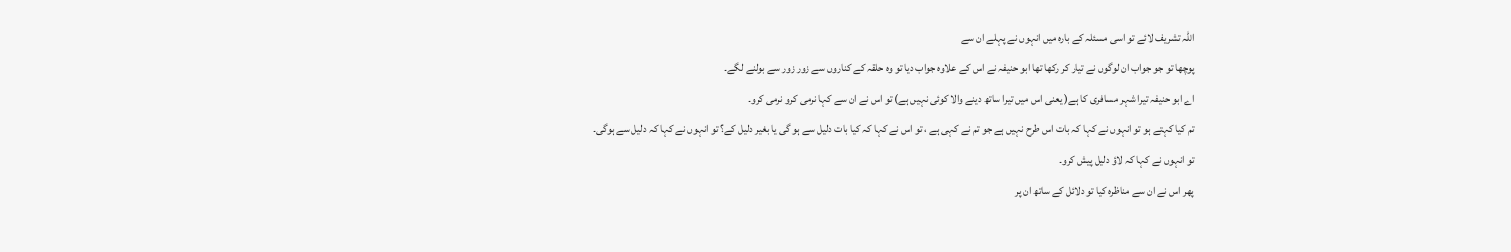اللہ تشریف لائے تو اسی مسئلہ کے بارہ میں انہوں نے پہلے ان سے
پوچھا تو جو جواب ان لوگوں نے تیار کر رکھا تھا ابو حنیفہ نے اس کے علاوہ جواب دیا تو وہ حلقہ کے کناروں سے زور زور سے بولنے لگے۔
اے ابو حنیفہ تیرا شہر مسافری کا ہے( یعنی اس میں تیرا ساتھ دینے والا کوئی نہیں ہے) تو اس نے ان سے کہا نرمی کرو نرمی کرو۔
تم کیا کہتے ہو تو انہوں نے کہا کہ بات اس طرح نہیں ہے جو تم نے کہی ہے ، تو اس نے کہا کہ کیا بات دلیل سے ہو گی یا بغیر دلیل کے؟ تو انہوں نے کہا کہ دلیل سے ہوگی۔
تو انہوں نے کہا کہ لاؤ دلیل پیش کرو۔
پھر اس نے ان سے مناظرہ کیا تو دلائل کے ساتھ ان پر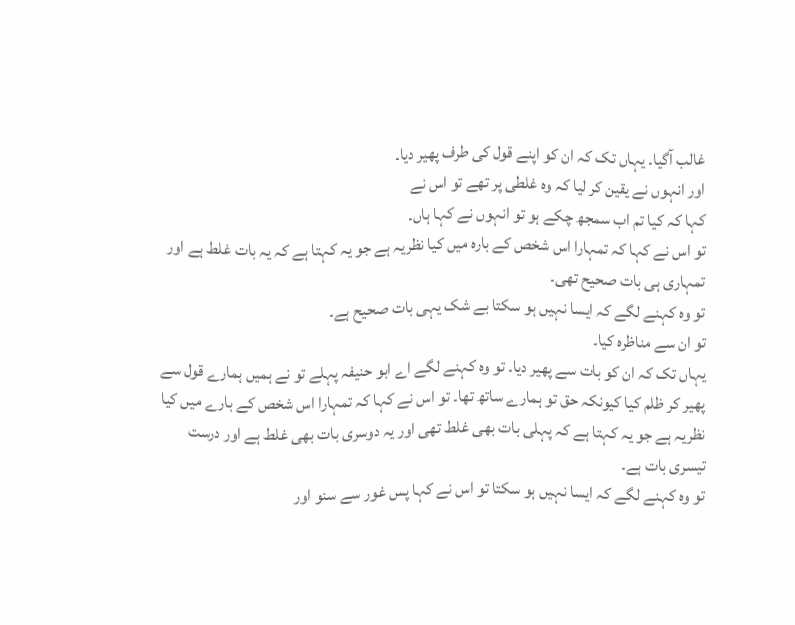غالب آگیا۔ یہاں تک کہ ان کو اپنے قول کی طرف پھیر دیا۔
اور انہوں نے یقین کر لیا کہ وہ غلطی پر تھے تو اس نے
کہا کہ کیا تم اب سمجھ چکے ہو تو انہوں نے کہا ہاں۔
تو اس نے کہا کہ تمہارا اس شخص کے بارہ میں کیا نظریہ ہے جو یہ کہتا ہے کہ یہ بات غلط ہے اور تمہاری ہی بات صحیح تھی۔
تو وہ کہنے لگے کہ ایسا نہیں ہو سکتا بے شک یہی بات صحیح ہے۔
تو ان سے مناظرہ کیا۔
یہاں تک کہ ان کو بات سے پھیر دیا۔ تو وہ کہنے لگے اے ابو حنیفہ پہلے تو نے ہمیں ہمارے قول سے پھیر کر ظلم کیا کیونکہ حق تو ہمارے ساتھ تھا۔ تو اس نے کہا کہ تمہارا اس شخص کے بارے میں کیا نظریہ ہے جو یہ کہتا ہے کہ پہلی بات بھی غلط تھی اور یہ دوسری بات بھی غلط ہے اور درست تیسری بات ہے۔
تو وہ کہنے لگے کہ ایسا نہیں ہو سکتا تو اس نے کہا پس غور سے سنو اور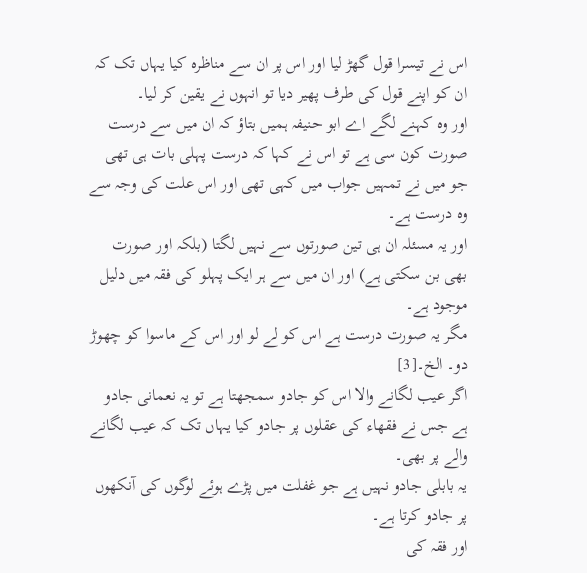اس نے تیسرا قول گھڑ لیا اور اس پر ان سے مناظرہ کیا یہاں تک کہ ان کو اپنے قول کی طرف پھیر دیا تو انہوں نے یقین کر لیا۔
اور وہ کہنے لگے اے ابو حنیفہ ہمیں بتاؤ کہ ان میں سے درست صورت کون سی ہے تو اس نے کہا کہ درست پہلی بات ہی تھی جو میں نے تمہیں جواب میں کہی تھی اور اس علت کی وجہ سے وہ درست ہے۔
اور یہ مسئلہ ان ہی تین صورتوں سے نہیں لگتا (بلکہ اور صورت بھی بن سکتی ہے) اور ان میں سے ہر ایک پہلو کی فقہ میں دلیل موجود ہے۔
مگر یہ صورت درست ہے اس کو لے لو اور اس کے ماسوا کو چھوڑ دو۔ الخ۔[3]
اگر عیب لگانے والا اس کو جادو سمجھتا ہے تو یہ نعمانی جادو ہے جس نے فقھاء کی عقلوں پر جادو کیا یہاں تک کہ عیب لگانے والے پر بھی۔
یہ بابلی جادو نہیں ہے جو غفلت میں پڑے ہوئے لوگوں کی آنکھوں پر جادو کرتا ہے۔
اور فقہ کی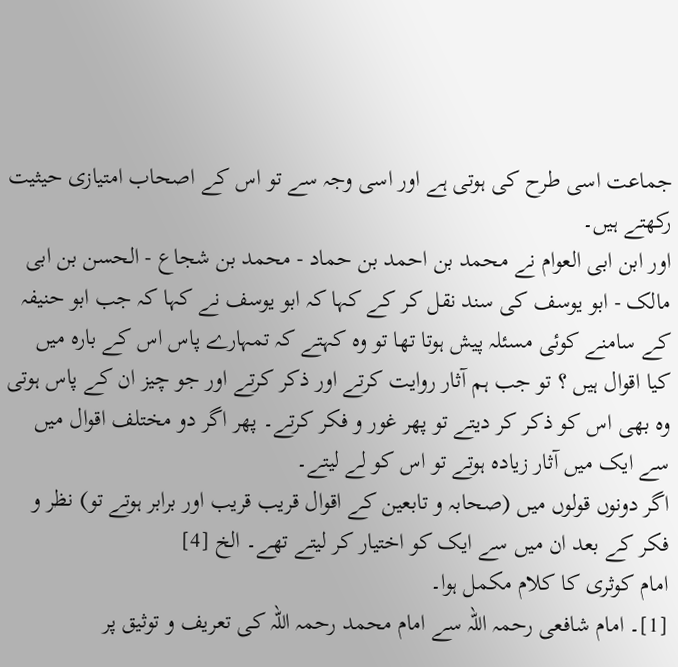جماعت اسی طرح کی ہوتی ہے اور اسی وجہ سے تو اس کے اصحاب امتیازی حیثیت رکھتے ہیں۔
اور ابن ابی العوام نے محمد بن احمد بن حماد - محمد بن شجاع - الحسن بن ابی مالک - ابو یوسف کی سند نقل کر کے کہا کہ ابو یوسف نے کہا کہ جب ابو حنیفہ کے سامنے کوئی مسئلہ پیش ہوتا تھا تو وہ کہتے کہ تمہارے پاس اس کے بارہ میں کیا اقوال ہیں ؟ تو جب ہم آثار روایت کرتے اور ذکر کرتے اور جو چیز ان کے پاس ہوتی وہ بھی اس کو ذکر کر دیتے تو پھر غور و فکر کرتے۔ پھر اگر دو مختلف اقوال میں سے ایک میں آثار زیادہ ہوتے تو اس کو لے لیتے۔
اگر دونوں قولوں میں (صحابہ و تابعین کے اقوال قریب قریب اور برابر ہوتے تو) نظر و فکر کے بعد ان میں سے ایک کو اختیار کر لیتے تھے۔ الخ [4]
امام کوثری کا کلام مکمل ہوا۔
[1]۔ امام شافعی رحمہ اللہ سے امام محمد رحمہ اللہ کی تعریف و توثیق پر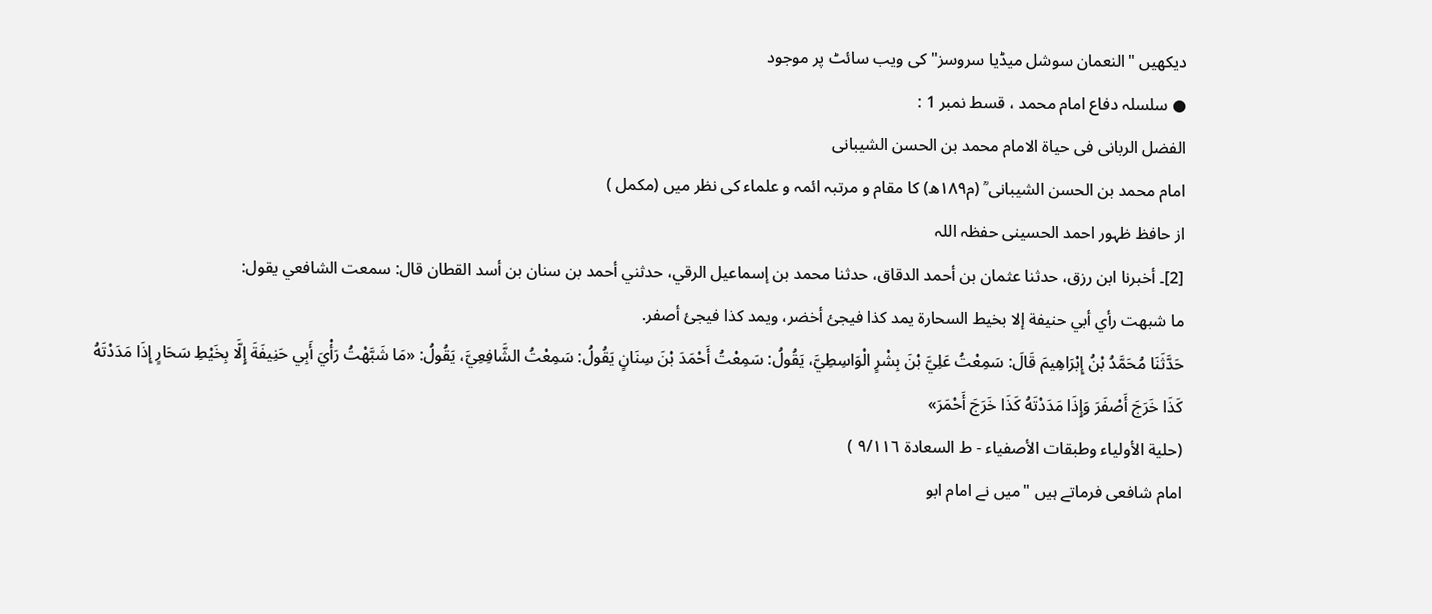دیکھیں "النعمان سوشل میڈیا سروسز" کی ویب سائٹ پر موجود
● سلسلہ دفاع امام محمد ، قسط نمبر 1 :
الفضل الربانی فی حیاۃ الامام محمد بن الحسن الشیبانی
امام محمد بن الحسن الشیبانی ؒ (م۱۸۹ھ) کا مقام و مرتبہ ائمہ و علماء کی نظر میں (مکمل )
از حافظ ظہور احمد الحسینی حفظہ اللہ
[2]۔ أخبرنا ابن رزق، حدثنا عثمان بن أحمد الدقاق، حدثنا محمد بن إسماعيل الرقي، حدثني أحمد بن سنان بن أسد القطان قال: سمعت الشافعي يقول:
ما شبهت رأي أبي حنيفة إلا بخيط السحارة يمد كذا فيجئ أخضر، ويمد كذا فيجئ أصفر.
حَدَّثَنَا مُحَمَّدُ بْنُ إِبْرَاهِيمَ قَالَ: سَمِعْتُ عَلِيَّ بْنَ بِشْرٍ الْوَاسِطِيَّ، يَقُولُ: سَمِعْتُ أَحْمَدَ بْنَ سِنَانٍ يَقُولُ: سَمِعْتُ الشَّافِعِيَّ، يَقُولُ: «مَا شَبَّهْتُ رَأْيَ أَبِي حَنِيفَةَ إِلَّا بِخَيْطِ سَحَارٍ إِذَا مَدَدْتَهُ كَذَا خَرَجَ أَصْفَرَ وَإِذَا مَدَدْتَهُ كَذَا خَرَجَ أَحْمَرَ»
(حلية الأولياء وطبقات الأصفياء - ط السعادة ٩/١١٦ )
امام شافعی فرماتے ہیں "میں نے امام ابو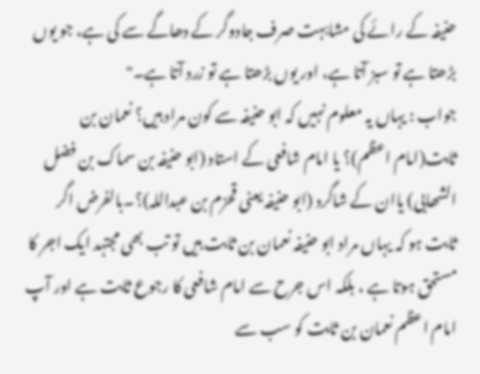حنیفہ کے رائے کی مشابہت صرف جادوگر کے دھاگے سے کی ہے، جو یوں بڑھتا ہے تو سبز آتا ہے، اور یوں بڑھتا ہے تو زرد آتا ہے۔"
جواب : یہاں یہ معلوم نہیں کہ ابو حنیفہ سے کون مراد ہیں؟ نعمان بن ثابت(امام اعظم)؟ یا امام شافعی کے استاد (ابو حنیفہ بن سماک بن فضل الشھابی) یاان کے شاگرد (ابو حنیفہ یعنی قحزم بن عبداللہ)؟۔بالفرض اگر ثابت ہو کہ یہاں مراد ابو حنیفہ نعمان بن ثابت ہیں تو تب بھی مجتہد ایک اجر کا مستحق ہوتا ہے ، بلکہ اس جرح سے امام شافعی کا رجوع ثابت ہے اور آپ امام اعظم نعمان بن ثابت کو سب سے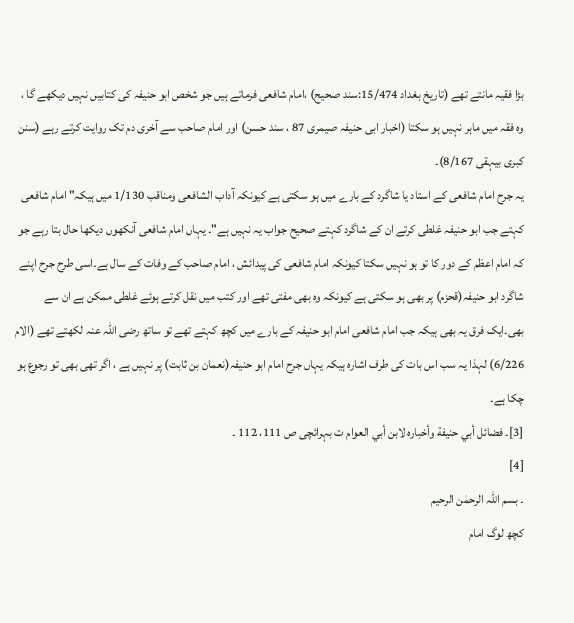بڑا فقیہ مانتے تھے (تاریخ بغداد 15/474:سند صحیح) ،امام شافعی فرماتے ہیں جو شخص ابو حنیفہ کی کتابیں نہیں دیکھے گا ، وہ فقہ میں ماہر نہیں ہو سکتا (اخبار ابی حنیفہ صیمری 87 ، سند حسن) اور امام صاحب سے آخری دم تک روایت کرتے رہے (سنن کبری بیہقی 8/167)۔
یہ جرح امام شافعی کے استاد یا شاگرد کے بارے میں ہو سکتی ہے کیونکہ آداب الشافعی ومناقب 1/130 میں ہیکہ" امام شافعی کہتے جب ابو حنیفہ غلطی کرتے ان کے شاگرد کہتے صحیح جواب یہ نہیں ہے"۔ یہاں امام شافعی آنکھوں دیکھا حال بتا رہے جو کہ امام اعظم کے دور کا تو ہو نہیں سکتا کیونکہ امام شافعی کی پیدائش ، امام صاحب کے وفات کے سال ہے۔اسی طرح جرح اپنے شاگرد ابو حنیفہ(قحزم) پر بھی ہو سکتی ہے کیونکہ وہ بھی مفتی تھے اور کتب میں نقل کرتے ہوئے غلطی ممکن ہے ان سے بھی۔ایک فرق یہ بھی ہیکہ جب امام شافعی امام ابو حنیفہ کے بارے میں کچھ کہتے تھے تو ساتھ رضی اللہ عنہ لکھتے تھے (الام 6/226) لہذا یہ سب اس بات کی طرف اشارہ ہیکہ یہاں جرح امام ابو حنیفہ(نعمان بن ثابت) پر نہیں ہے ، اگر تھی بھی تو رجوع ہو چکا ہے۔
[3]۔ فضائل أبي حنيفة وأخباره لابن أبي العوام ت بہرائچی ص 111، 112 ۔
[4]
۔ بسم اللہ الرحمٰن الرحیم
کچھ لوگ امام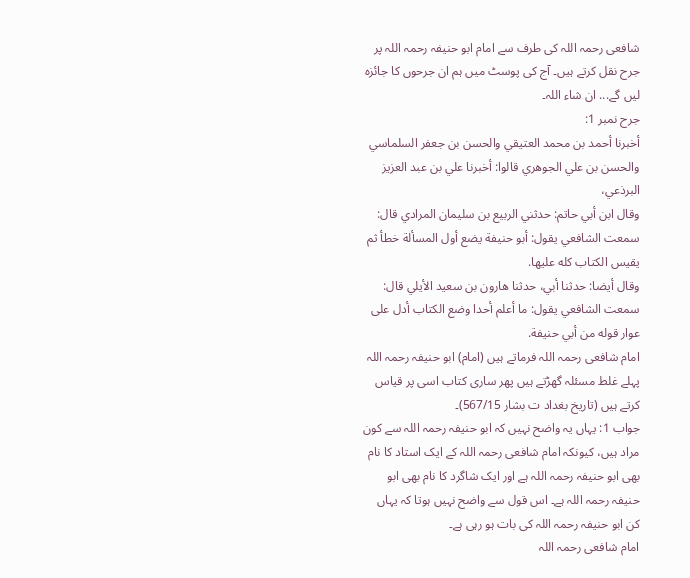شافعی رحمہ اللہ کی طرف سے امام ابو حنیفہ رحمہ اللہ پر جرح نقل کرتے ہیں۔ آج کی پوسٹ میں ہم ان جرحوں کا جائزہ لیں گے... ان شاء اللہ۔
جرح نمبر 1:
أخبرنا أحمد بن محمد العتيقي والحسن بن جعفر السلماسي والحسن بن علي الجوهري قالوا: أخبرنا علي بن عبد العزيز البرذعي،
وقال ابن أبي حاتم: حدثني الربيع بن سليمان المرادي قال: سمعت الشافعي يقول: أبو حنيفة يضع أول المسألة خطأ ثم يقيس الكتاب كله عليها.
وقال أيضا: حدثنا أبي، حدثنا هارون بن سعيد الأيلي قال: سمعت الشافعي يقول: ما أعلم أحدا وضع الكتاب أدل على عوار قوله من أبي حنيفة.
امام شافعی رحمہ اللہ فرماتے ہیں (امام) ابو حنیفہ رحمہ اللہ پہلے غلط مسئلہ گھڑتے ہیں پھر ساری کتاب اسی پر قیاس کرتے ہیں (تاریخ بغداد ت بشار 567/15)۔
جواب 1: یہاں یہ واضح نہیں کہ ابو حنیفہ رحمہ اللہ سے کون مراد ہیں، کیونکہ امام شافعی رحمہ اللہ کے ایک استاد کا نام بھی ابو حنیفہ رحمہ اللہ ہے اور ایک شاگرد کا نام بھی ابو حنیفہ رحمہ اللہ ہے۔ اس قول سے واضح نہیں ہوتا کہ یہاں کن ابو حنیفہ رحمہ اللہ کی بات ہو رہی ہے۔
امام شافعی رحمہ اللہ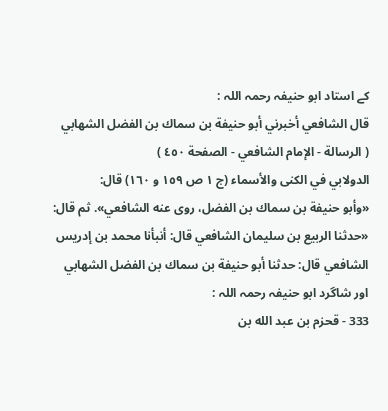کے استاد ابو حنیفہ رحمہ اللہ :
قال الشافعي أخبرني أبو حنيفة بن سماك بن الفضل الشهابي
( الرسالة - الإمام الشافعي - الصفحة ٤٥٠ )
الدولابي في الكنى والأسماء (ج ١ ص ١٥٩ و ١٦٠) قال:
«وأبو حنيفة بن سماك بن الفضل، روى عنه الشافعي». ثم قال: «حدثنا الربيع بن سليمان الشافعي قال: أنبأنا محمد بن إدريس الشافعي قال: حدثنا أبو حنيفة بن سماك بن الفضل الشهابي
اور شاگرد ابو حنیفہ رحمہ اللہ :
333 - قحزم بن عبد الله بن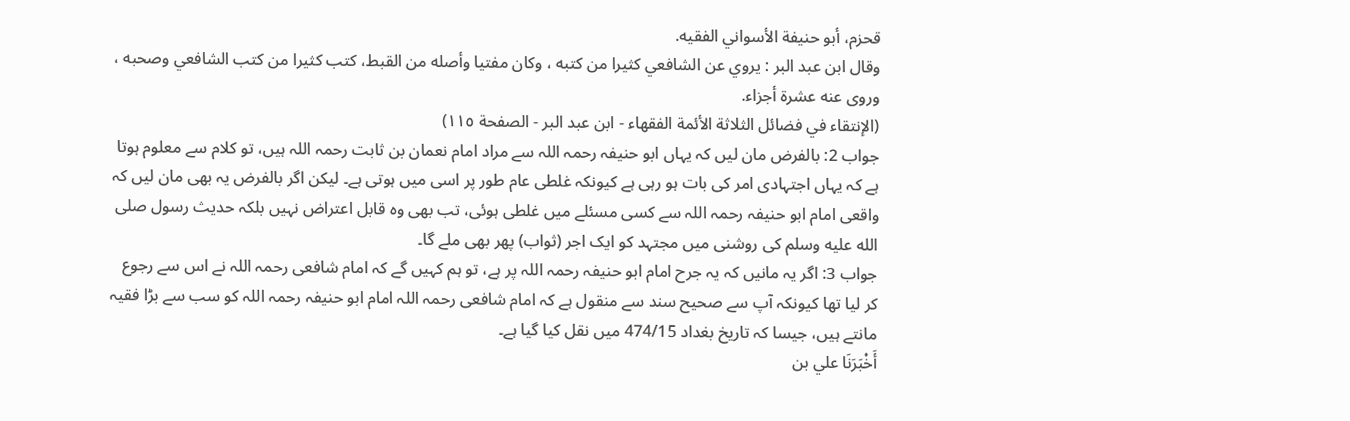قحزم، أبو حنيفة الأسواني الفقيه.
وقال ابن عبد البر : يروي عن الشافعي كثيرا من كتبه ، وكان مفتيا وأصله من القبط، كتب كثيرا من كتب الشافعي وصحبه ، وروى عنه عشرة أجزاء.
(الإنتقاء في فضائل الثلاثة الأئمة الفقهاء - ابن عبد البر - الصفحة ١١٥)
جواب 2: بالفرض مان لیں کہ یہاں ابو حنیفہ رحمہ اللہ سے مراد امام نعمان بن ثابت رحمہ اللہ ہیں، تو کلام سے معلوم ہوتا ہے کہ یہاں اجتہادی امر کی بات ہو رہی ہے کیونکہ غلطی عام طور پر اسی میں ہوتی ہے۔ لیکن اگر بالفرض یہ بھی مان لیں کہ واقعی امام ابو حنیفہ رحمہ اللہ سے کسی مسئلے میں غلطی ہوئی، تب بھی وہ قابل اعتراض نہیں بلکہ حدیث رسول صلى الله عليه وسلم کی روشنی میں مجتہد کو ایک اجر (ثواب) پھر بھی ملے گا۔
جواب 3: اگر یہ مانیں کہ یہ جرح امام ابو حنیفہ رحمہ اللہ پر ہے، تو ہم کہیں گے کہ امام شافعی رحمہ اللہ نے اس سے رجوع کر لیا تھا کیونکہ آپ سے صحیح سند سے منقول ہے کہ امام شافعی رحمہ اللہ امام ابو حنیفہ رحمہ اللہ کو سب سے بڑا فقیہ مانتے ہیں، جیسا کہ تاریخ بغداد 474/15 میں نقل کیا گیا ہے۔
أَخْبَرَنَا علي بن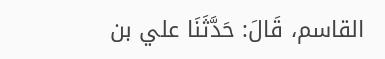القاسم، قَالَ: حَدَّثَنَا علي بن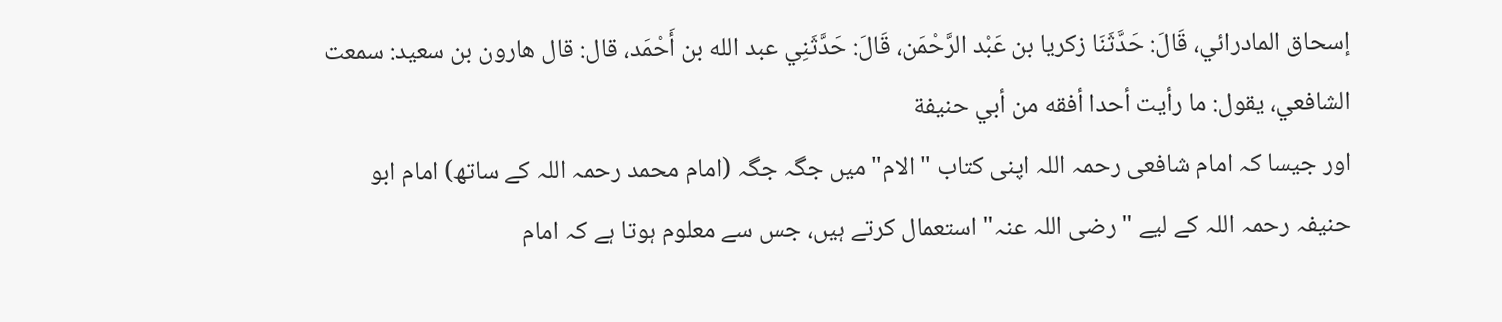إسحاق المادرائي، قَالَ: حَدَّثَنَا زكريا بن عَبْد الرَّحْمَن، قَالَ: حَدَّثَنِي عبد الله بن أَحْمَد، قال: قال هارون بن سعيد: سمعت الشافعي، يقول: ما رأيت أحدا أفقه من أبي حنيفة
اور جیسا کہ امام شافعی رحمہ اللہ اپنی کتاب "الام" میں جگہ جگہ (امام محمد رحمہ اللہ کے ساتھ) امام ابو حنیفہ رحمہ اللہ کے لیے "رضی اللہ عنہ" استعمال کرتے ہیں، جس سے معلوم ہوتا ہے کہ امام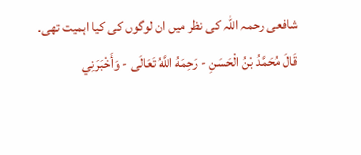شافعی رحمہ اللہ کی نظر میں ان لوگوں کی کیا اہمیت تھی۔
قَالَ مُحَمَّدُ بْنُ الْحَسَنِ - رَحِمَهُ اللَّهُ تَعَالَى - وَأَخْبَرَنِي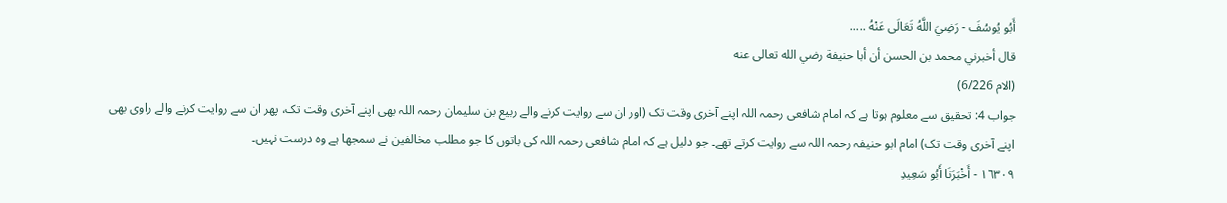أَبُو يُوسُفَ - رَضِيَ اللَّهُ تَعَالَى عَنْهُ .....
قال أخبرني محمد بن الحسن أن أبا حنيفة رضي الله تعالى عنه
(الام 6/226)
جواب 4: تحقیق سے معلوم ہوتا ہے کہ امام شافعی رحمہ اللہ اپنے آخری وقت تک (اور ان سے روایت کرنے والے ربیع بن سلیمان رحمہ اللہ بھی اپنے آخری وقت تک، پھر ان سے روایت کرنے والے راوی بھی اپنے آخری وقت تک) امام ابو حنیفہ رحمہ اللہ سے روایت کرتے تھے۔ جو دلیل ہے کہ امام شافعی رحمہ اللہ کی باتوں کا جو مطلب مخالفین نے سمجھا ہے وہ درست نہیں۔
١٦٣٠٩ - أَخْبَرَنَا أَبُو سَعِيدِ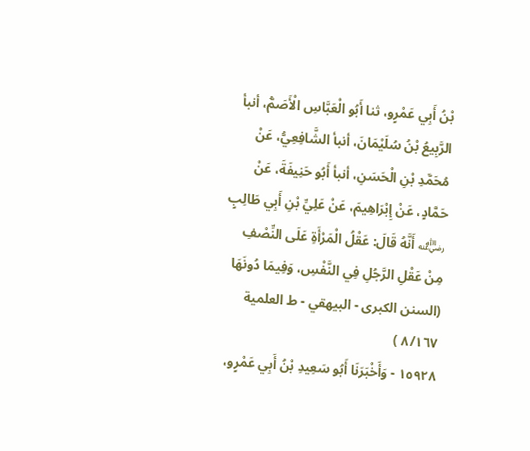بْنُ أَبِي عَمْرٍو، ثنا أَبُو الْعَبَّاسِ الْأَصَمُّ، أنبأ الرَّبِيعُ بْنُ سُلَيْمَانَ، أنبأ الشَّافِعِيُّ، عَنْ مُحَمَّدِ بْنِ الْحَسَنِ، أنبأ أَبُو حَنِيفَةَ، عَنْ حَمَّادٍ، عَنْ إِبْرَاهِيمَ، عَنْ عَلِيِّ بْنِ أَبِي طَالِبٍ ﵁ أَنَّهُ قَالَ: عَقْلُ الْمَرْأَةِ عَلَى النِّصْفِ مِنْ عَقْلِ الرَّجُلِ فِي النَّفْسِ، وَفِيمَا دُونَهَا
(السنن الكبرى - البيهقي - ط العلمية ٨/١٦٧ )
١٥٩٢٨ - وَأَخْبَرَنَا أَبُو سَعِيدِ بْنُ أَبِي عَمْرٍو،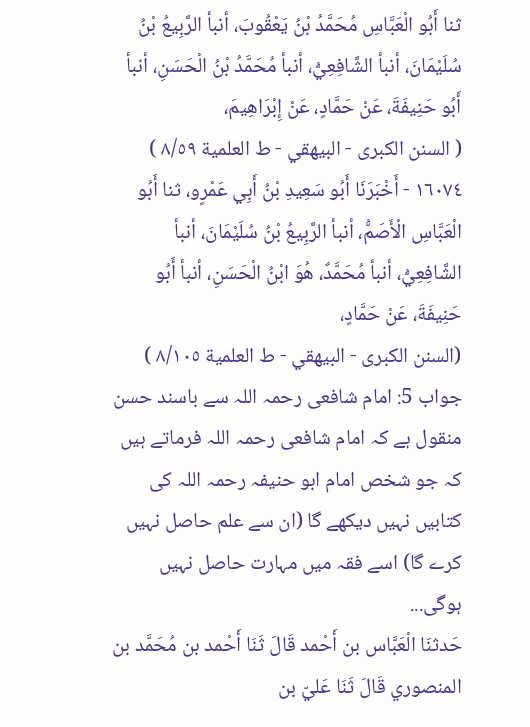ثنا أَبُو الْعَبَّاسِ مُحَمَّدُ بْنُ يَعْقُوبَ، أنبأ الرَّبِيعُ بْنُ سُلَيْمَانَ، أنبأ الشَّافِعِيُّ، أنبأ مُحَمَّدُ بْنُ الْحَسَنِ، أنبأ أَبُو حَنِيفَةَ، عَنْ حَمَّادٍ، عَنْ إِبْرَاهِيمَ،
( السنن الكبرى - البيهقي - ط العلمية ٨/٥٩ )
١٦٠٧٤ - أَخْبَرَنَا أَبُو سَعِيدِ بْنُ أَبِي عَمْرٍو، ثنا أَبُو الْعَبَّاسِ الْأَصَمُّ، أنبأ الرَّبِيعُ بْنُ سُلَيْمَانَ، أنبأ الشَّافِعِيُّ، أنبأ مُحَمَّدٌ، هُوَ ابْنُ الْحَسَنِ، أنبأ أَبُو حَنِيفَةَ، عَنْ حَمَّادٍ،
(السنن الكبرى - البيهقي - ط العلمية ٨/١٠٥ )
جواب 5: امام شافعی رحمہ اللہ سے باسند حسن منقول ہے کہ امام شافعی رحمہ اللہ فرماتے ہیں کہ جو شخص امام ابو حنیفہ رحمہ اللہ کی کتابیں نہیں دیکھے گا (ان سے علم حاصل نہیں کرے گا) اسے فقہ میں مہارت حاصل نہیں ہوگی...
حَدثنَا الْعَبَّاس بن أَحْمد قَالَ ثَنَا أَحْمد بن مُحَمَّد بن المنصوري قَالَ ثَنَا عَليّ بن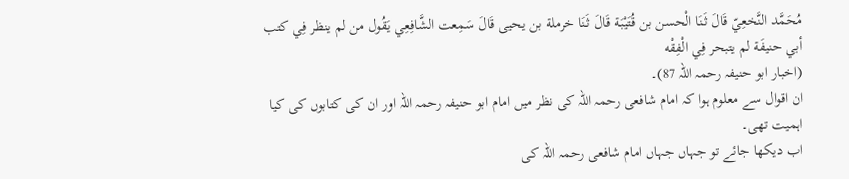مُحَمَّد النَّخعِيّ قَالَ ثَنَا الْحسن بن قُتَيْبَة قَالَ ثَنَا خرملة بن يحيى قَالَ سَمِعت الشَّافِعِي يَقُول من لم ينظر فِي كتب أبي حنيفَة لم يتبحر فِي الْفِقْه
(اخبار ابو حنیفہ رحمہ اللہ 87)۔
ان اقوال سے معلوم ہوا کہ امام شافعی رحمہ اللہ کی نظر میں امام ابو حنیفہ رحمہ اللہ اور ان کی کتابوں کی کیا اہمیت تھی۔
اب دیکھا جائے تو جہاں جہاں امام شافعی رحمہ اللہ کی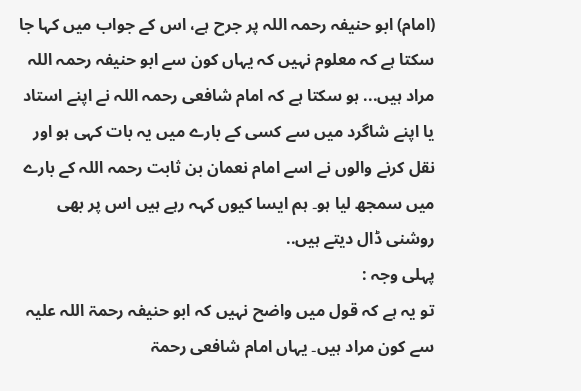(امام) ابو حنیفہ رحمہ اللہ پر جرح ہے، اس کے جواب میں کہا جا سکتا ہے کہ معلوم نہیں کہ یہاں کون سے ابو حنیفہ رحمہ اللہ مراد ہیں... ہو سکتا ہے کہ امام شافعی رحمہ اللہ نے اپنے استاد یا اپنے شاگرد میں سے کسی کے بارے میں یہ بات کہی ہو اور نقل کرنے والوں نے اسے امام نعمان بن ثابت رحمہ اللہ کے بارے میں سمجھ لیا ہو۔ ہم ایسا کیوں کہہ رہے ہیں اس پر بھی روشنی ڈال دیتے ہیں..
پہلی وجہ :
تو یہ ہے کہ قول میں واضح نہیں کہ ابو حنیفہ رحمۃ اللہ علیہ سے کون مراد ہیں۔ یہاں امام شافعی رحمۃ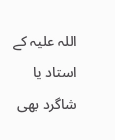اللہ علیہ کے استاد یا شاگرد بھی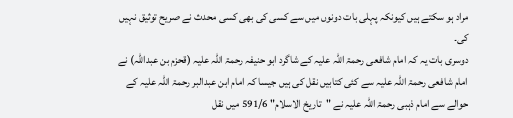مراد ہو سکتے ہیں کیونکہ پہلی بات دونوں میں سے کسی کی بھی کسی محدث نے صریح توثیق نہیں کی۔
دوسری بات یہ کہ امام شافعی رحمۃ اللہ علیہ کے شاگرد ابو حنیفہ رحمۃ اللہ علیہ (قحزم بن عبداللہ) نے امام شافعی رحمۃ اللہ علیہ سے کئی کتابیں نقل کی ہیں جیسا کہ امام ابن عبدالبر رحمۃ اللہ علیہ کے حوالے سے امام ذہبی رحمۃ اللہ علیہ نے "تاریخ الاسلام" 591/6 میں نقل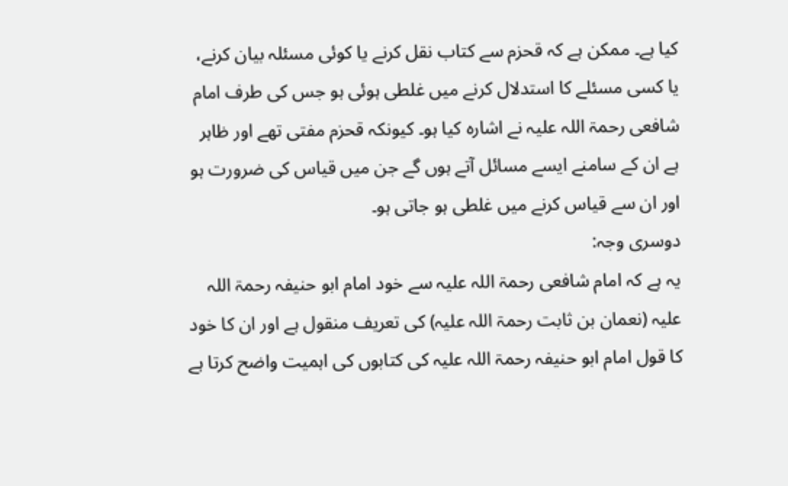کیا ہے۔ ممکن ہے کہ قحزم سے کتاب نقل کرنے یا کوئی مسئلہ بیان کرنے، یا کسی مسئلے کا استدلال کرنے میں غلطی ہوئی ہو جس کی طرف امام شافعی رحمۃ اللہ علیہ نے اشارہ کیا ہو۔ کیونکہ قحزم مفتی تھے اور ظاہر ہے ان کے سامنے ایسے مسائل آتے ہوں گے جن میں قیاس کی ضرورت ہو اور ان سے قیاس کرنے میں غلطی ہو جاتی ہو۔
دوسری وجہ:
یہ ہے کہ امام شافعی رحمۃ اللہ علیہ سے خود امام ابو حنیفہ رحمۃ اللہ علیہ (نعمان بن ثابت رحمۃ اللہ علیہ) کی تعریف منقول ہے اور ان کا خود کا قول امام ابو حنیفہ رحمۃ اللہ علیہ کی کتابوں کی اہمیت واضح کرتا ہے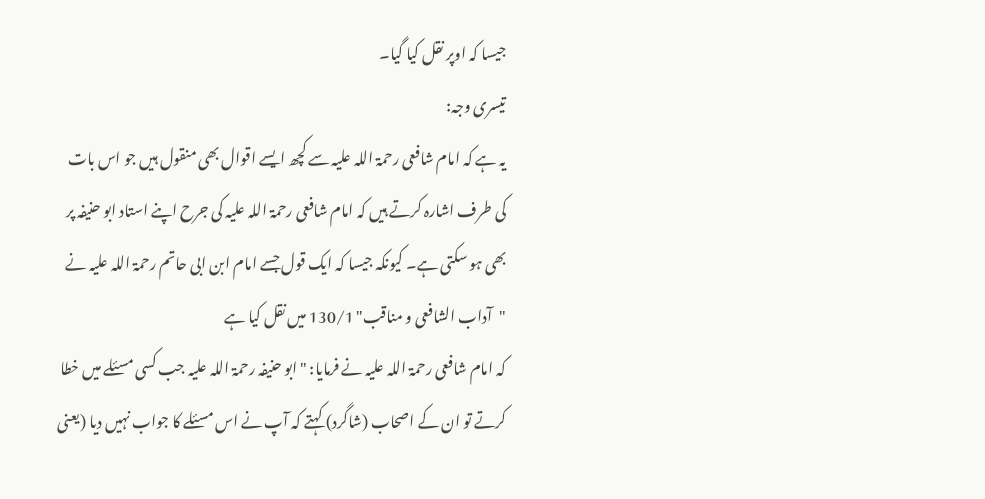جیسا کہ اوپر نقل کیا گیا۔
تیسری وجہ:
یہ ہے کہ امام شافعی رحمۃ اللہ علیہ سے کچھ ایسے اقوال بھی منقول ہیں جو اس بات کی طرف اشارہ کرتے ہیں کہ امام شافعی رحمۃ اللہ علیہ کی جرح اپنے استاد ابو حنیفہ پر بھی ہو سکتی ہے۔ کیونکہ جیسا کہ ایک قول جسے امام ابن ابی حاتم رحمۃ اللہ علیہ نے "آداب الشافعی و مناقب" 130/1 میں نقل کیا ہے
کہ امام شافعی رحمۃ اللہ علیہ نے فرمایا: "ابو حنیفہ رحمۃ اللہ علیہ جب کسی مسئلے میں خطا کرتے تو ان کے اصحاب (شاگرد) کہتے کہ آپ نے اس مسئلے کا جواب نہیں دیا (یعنی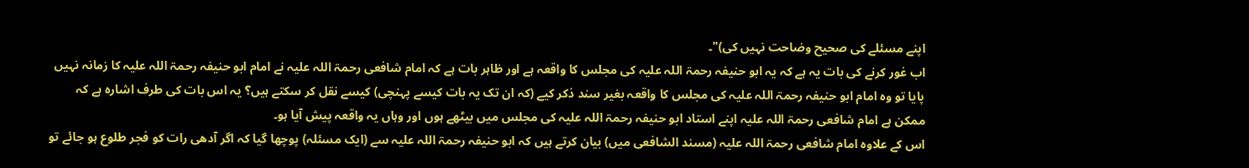اپنے مسئلے کی صحیح وضاحت نہیں کی)"۔
اب غور کرنے کی بات یہ ہے کہ یہ ابو حنیفہ رحمۃ اللہ علیہ کی مجلس کا واقعہ ہے اور ظاہر بات ہے کہ امام شافعی رحمۃ اللہ علیہ نے امام ابو حنیفہ رحمۃ اللہ علیہ کا زمانہ نہیں پایا تو وہ امام ابو حنیفہ رحمۃ اللہ علیہ کی مجلس کا واقعہ بغیر سند ذکر کیے (کہ ان تک یہ بات کیسے پہنچی) کیسے نقل کر سکتے ہیں؟ یہ اس بات کی طرف اشارہ ہے کہ ممکن ہے امام شافعی رحمۃ اللہ علیہ اپنے استاد ابو حنیفہ رحمۃ اللہ علیہ کی مجلس میں بیٹھے ہوں اور وہاں یہ واقعہ پیش آیا ہو۔
اس کے علاوہ امام شافعی رحمۃ اللہ علیہ (مسند الشافعی میں) بیان کرتے ہیں کہ ابو حنیفہ رحمۃ اللہ علیہ سے (ایک مسئلہ) پوچھا گیا کہ اگر آدھی رات کو فجر طلوع ہو جائے تو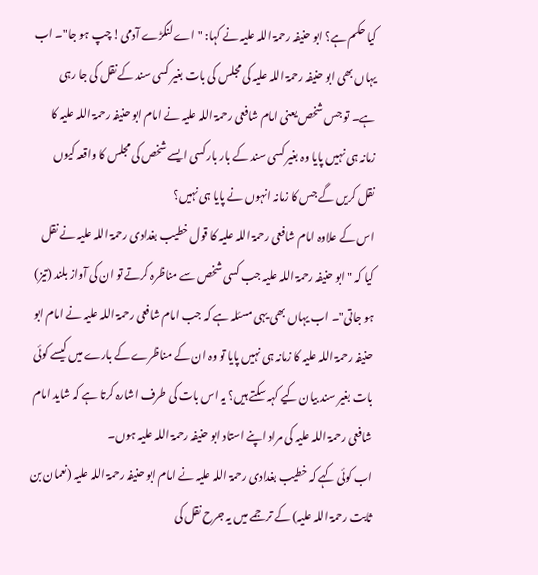کیا حکم ہے؟ ابو حنیفہ رحمۃ اللہ علیہ نے کہا: "اے لنگڑے آدمی! چپ ہو جا"۔ اب یہاں بھی ابو حنیفہ رحمۃ اللہ علیہ کی مجلس کی بات بغیر کسی سند کے نقل کی جا رہی ہے۔ تو جس شخص یعنی امام شافعی رحمۃ اللہ علیہ نے امام ابو حنیفہ رحمۃ اللہ علیہ کا زمانہ ہی نہیں پایا وہ بغیر کسی سند کے بار بار کسی ایسے شخص کی مجلس کا واقعہ کیوں نقل کریں گے جس کا زمانہ انہوں نے پایا ہی نہیں؟
اس کے علاوہ امام شافعی رحمۃ اللہ علیہ کا قول خطیب بغدادی رحمۃ اللہ علیہ نے نقل کیا کہ "ابو حنیفہ رحمۃ اللہ علیہ جب کسی شخص سے مناظرہ کرتے تو ان کی آواز بلند (تیز) ہو جاتی"۔ اب یہاں بھی یہی مسئلہ ہے کہ جب امام شافعی رحمۃ اللہ علیہ نے امام ابو حنیفہ رحمۃ اللہ علیہ کا زمانہ ہی نہیں پایا تو وہ ان کے مناظرے کے بارے میں کیسے کوئی بات بغیر سند بیان کیے کہہ سکتے ہیں؟ یہ اس بات کی طرف اشارہ کرتا ہے کہ شاید امام شافعی رحمۃ اللہ علیہ کی مراد اپنے استاد ابو حنیفہ رحمۃ اللہ علیہ ہوں۔
اب کوئی کہے کہ خطیب بغدادی رحمۃ اللہ علیہ نے امام ابو حنیفہ رحمۃ اللہ علیہ (نعمان بن ثابت رحمۃ اللہ علیہ) کے ترجمے میں یہ جرح نقل کی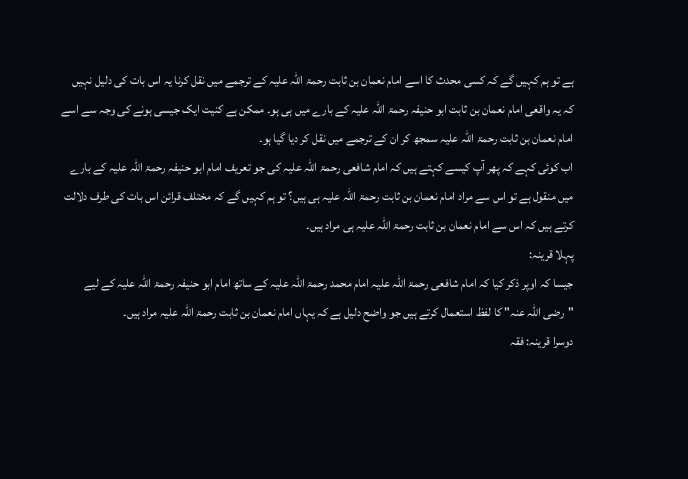ہے تو ہم کہیں گے کہ کسی محدث کا اسے امام نعمان بن ثابت رحمۃ اللہ علیہ کے ترجمے میں نقل کرنا یہ اس بات کی دلیل نہیں کہ یہ واقعی امام نعمان بن ثابت ابو حنیفہ رحمۃ اللہ علیہ کے بارے میں ہی ہو۔ ممکن ہے کنیت ایک جیسی ہونے کی وجہ سے اسے امام نعمان بن ثابت رحمۃ اللہ علیہ سمجھ کر ان کے ترجمے میں نقل کر دیا گیا ہو۔
اب کوئی کہے کہ پھر آپ کیسے کہتے ہیں کہ امام شافعی رحمۃ اللہ علیہ کی جو تعریف امام ابو حنیفہ رحمۃ اللہ علیہ کے بارے میں منقول ہے تو اس سے مراد امام نعمان بن ثابت رحمۃ اللہ علیہ ہی ہیں؟ تو ہم کہیں گے کہ مختلف قرائن اس بات کی طرف دلالت کرتے ہیں کہ اس سے امام نعمان بن ثابت رحمۃ اللہ علیہ ہی مراد ہیں۔
پہلا قرینہ:
جیسا کہ اوپر ذکر کیا کہ امام شافعی رحمۃ اللہ علیہ امام محمد رحمۃ اللہ علیہ کے ساتھ امام ابو حنیفہ رحمۃ اللہ علیہ کے لیے "رضی اللہ عنہ" کا لفظ استعمال کرتے ہیں جو واضح دلیل ہے کہ یہاں امام نعمان بن ثابت رحمۃ اللہ علیہ مراد ہیں۔
دوسرا قرینہ: فقہ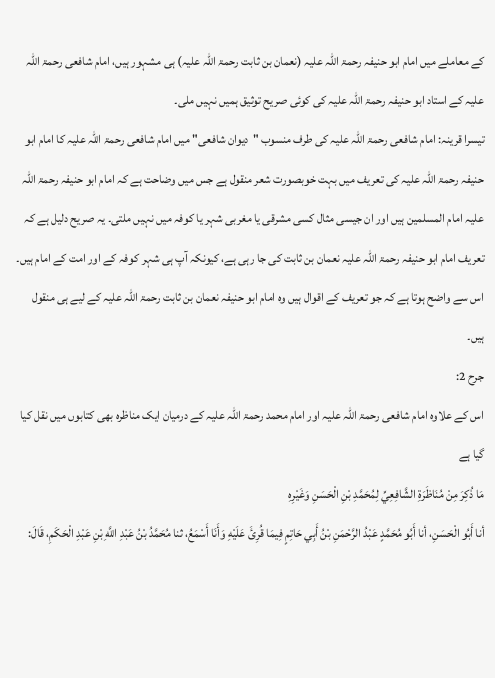کے معاملے میں امام ابو حنیفہ رحمۃ اللہ علیہ (نعمان بن ثابت رحمۃ اللہ علیہ) ہی مشہور ہیں، امام شافعی رحمۃ اللہ علیہ کے استاد ابو حنیفہ رحمۃ اللہ علیہ کی کوئی صریح توثیق ہمیں نہیں ملی۔
تیسرا قرینہ: امام شافعی رحمۃ اللہ علیہ کی طرف منسوب "دیوان شافعی" میں امام شافعی رحمۃ اللہ علیہ کا امام ابو حنیفہ رحمۃ اللہ علیہ کی تعریف میں بہت خوبصورت شعر منقول ہے جس میں وضاحت ہے کہ امام ابو حنیفہ رحمۃ اللہ علیہ امام المسلمین ہیں اور ان جیسی مثال کسی مشرقی یا مغربی شہر یا کوفہ میں نہیں ملتی۔ یہ صریح دلیل ہے کہ تعریف امام ابو حنیفہ رحمۃ اللہ علیہ نعمان بن ثابت کی جا رہی ہے، کیونکہ آپ ہی شہر کوفہ کے اور امت کے امام ہیں۔
اس سے واضح ہوتا ہے کہ جو تعریف کے اقوال ہیں وہ امام ابو حنیفہ نعمان بن ثابت رحمۃ اللہ علیہ کے لیے ہی منقول ہیں۔
جرح 2:
اس کے علاوہ امام شافعی رحمۃ اللہ علیہ اور امام محمد رحمۃ اللہ علیہ کے درمیان ایک مناظرہ بھی کتابوں میں نقل کیا گیا ہے
مَا ذُكِرَ مِنْ مُنَاظَرَةِ الشَّافِعِيِّ لِمُحَمَّدِ بْنِ الْحَسَنِ وَغَيْرِهِ
أنا أَبُو الْحَسَنِ، أنا أَبُو مُحَمَّدٍ عَبْدُ الرَّحْمَنِ بْنُ أَبِي حَاتِمٍ فِيمَا قُرِئَ عَلَيْهِ وَأَنَا أَسْمَعُ، ثنا مُحَمَّدُ بْنُ عَبْدِ اللَّهِ بْنِ عَبْدِ الْحَكَمِ، قَالَ: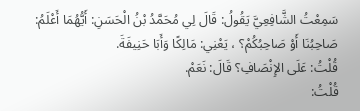سَمِعْتُ الشَّافِعِيَّ يَقُولُ: قَالَ لِي مُحَمَّدُ بْنُ الْحَسَنِ: أَيُّهُمَا أَعْلَمُ: صَاحِبُنَا أَوْ صَاحِبُكُمْ؟ ، يَعْنِي: مَالِكًا وَأَبَا حَنِيفَةَ.
قُلْتُ: عَلَى الإِنْصَافِ؟ قَالَ: نَعَمْ.
قُلْتُ: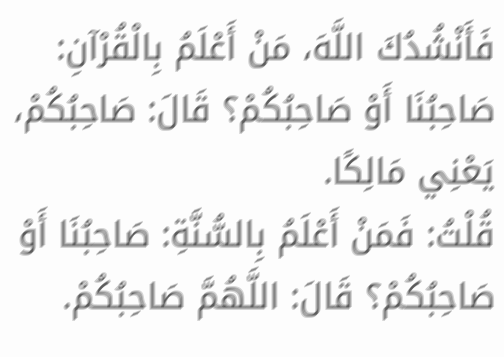فَأَنْشُدُكَ اللَّهَ، مَنْ أَعْلَمُ بِالْقُرْآنِ: صَاحِبُنَا أَوْ صَاحِبُكُمْ؟ قَالَ: صَاحِبُكُمْ، يَعْنِي مَالِكًا.
قُلْتُ: فَمَنْ أَعْلَمُ بِالسُّنَّةِ: صَاحِبُنَا أَوْ صَاحِبُكُمْ؟ قَالَ: اللَّهُمَّ صَاحِبُكُمْ.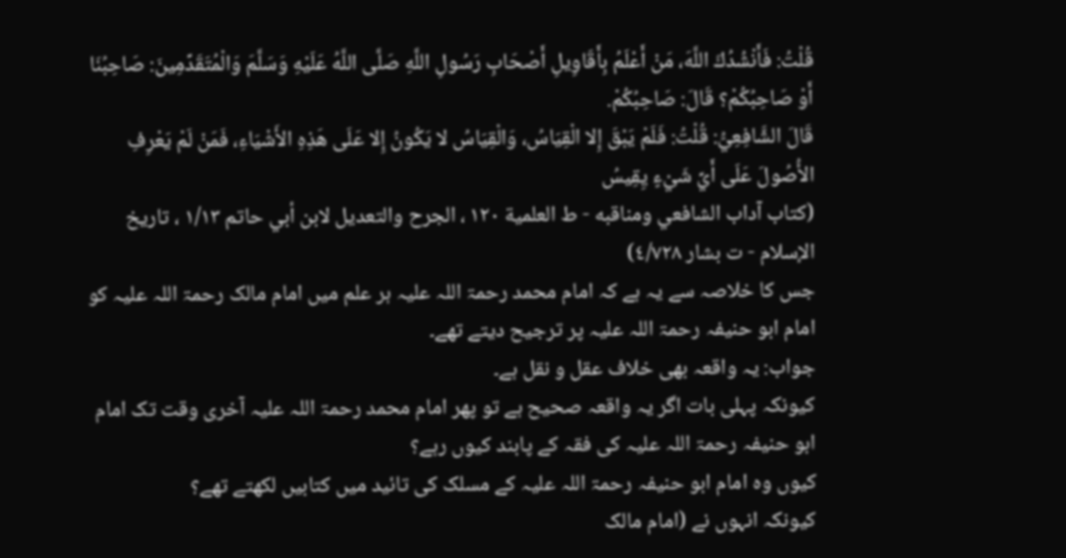قُلْتُ: فَأَنْشُدُكَ اللَّهَ، مَنْ أَعْلَمُ بِأَقَاوِيلِ أَصْحَابِ رَسُولِ اللَّهِ صَلَّى اللَّهُ عَلَيْهِ وَسَلَّمَ وَالْمُتَقَدِّمِينَ: صَاحِبُنَا أَوْ صَاحِبُكُمْ؟ قَالَ: صَاحِبُكُمْ.
قَالَ الشَّافِعِيُّ: قُلْتُ: فَلَمْ يَبْقَ إِلا الْقِيَاسُ، وَالْقِيَاسُ لا يَكُونُ إِلا عَلَى هَذِهِ الأَشْيَاءِ، فَمَنْ لَمْ يَعْرِفِ الأُصُولَ عَلَى أَيِّ شَيْءٍ يِقِيسُ
(كتاب آداب الشافعي ومناقبه - ط العلمية ١٢٠ ، الجرح والتعديل لابن أبي حاتم ١/١٣ ، تاريخ الإسلام - ت بشار ٤/٧٢٨)
جس کا خلاصہ سے یہ ہے کہ امام محمد رحمۃ اللہ علیہ ہر علم میں امام مالک رحمۃ اللہ علیہ کو امام ابو حنیفہ رحمۃ اللہ علیہ پر ترجیح دیتے تھے۔
جواب: یہ واقعہ بھی خلاف عقل و نقل ہے۔
کیونکہ پہلی بات اگر یہ واقعہ صحیح ہے تو پھر امام محمد رحمۃ اللہ علیہ آخری وقت تک امام ابو حنیفہ رحمۃ اللہ علیہ کی فقہ کے پابند کیوں رہے؟
کیوں وہ امام ابو حنیفہ رحمۃ اللہ علیہ کے مسلک کی تائید میں کتابیں لکھتے تھے؟
کیونکہ انہوں نے (امام مالک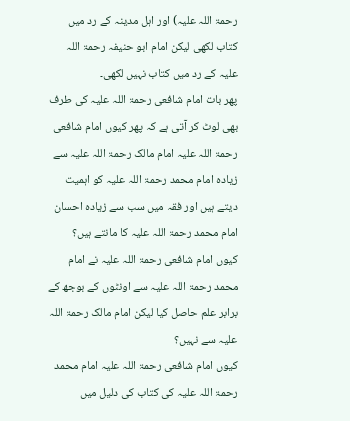رحمۃ اللہ علیہ) اور اہل مدینہ کے رد میں کتاب لکھی لیکن امام ابو حنیفہ رحمۃ اللہ علیہ کے رد میں کتاب نہیں لکھی۔
پھر بات امام شافعی رحمۃ اللہ علیہ کی طرف بھی لوٹ کر آتی ہے کہ پھر کیوں امام شافعی رحمۃ اللہ علیہ امام مالک رحمۃ اللہ علیہ سے زیادہ امام محمد رحمۃ اللہ علیہ کو اہمیت دیتے ہیں اور فقہ میں سب سے زیادہ احسان امام محمد رحمۃ اللہ علیہ کا مانتے ہیں؟
کیوں امام شافعی رحمۃ اللہ علیہ نے امام محمد رحمۃ اللہ علیہ سے اونٹوں کے بوجھ کے برابر علم حاصل کیا لیکن امام مالک رحمۃ اللہ علیہ سے نہیں؟
کیوں امام شافعی رحمۃ اللہ علیہ امام محمد رحمۃ اللہ علیہ کی کتاب کی دلیل میں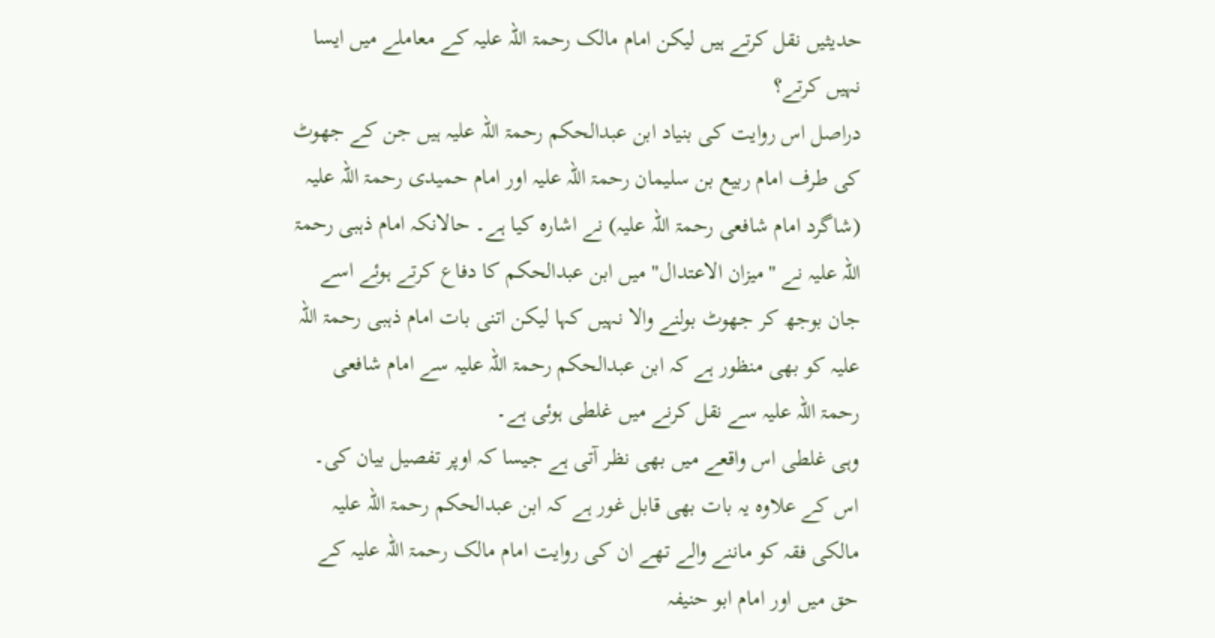حدیثیں نقل کرتے ہیں لیکن امام مالک رحمۃ اللہ علیہ کے معاملے میں ایسا نہیں کرتے؟
دراصل اس روایت کی بنیاد ابن عبدالحکم رحمۃ اللہ علیہ ہیں جن کے جھوٹ کی طرف امام ربیع بن سلیمان رحمۃ اللہ علیہ اور امام حمیدی رحمۃ اللہ علیہ (شاگرد امام شافعی رحمۃ اللہ علیہ) نے اشارہ کیا ہے۔ حالانکہ امام ذہبی رحمۃ اللہ علیہ نے "میزان الاعتدال" میں ابن عبدالحکم کا دفاع کرتے ہوئے اسے جان بوجھ کر جھوٹ بولنے والا نہیں کہا لیکن اتنی بات امام ذہبی رحمۃ اللہ علیہ کو بھی منظور ہے کہ ابن عبدالحکم رحمۃ اللہ علیہ سے امام شافعی رحمۃ اللہ علیہ سے نقل کرنے میں غلطی ہوئی ہے۔
وہی غلطی اس واقعے میں بھی نظر آتی ہے جیسا کہ اوپر تفصیل بیان کی۔ اس کے علاوہ یہ بات بھی قابل غور ہے کہ ابن عبدالحکم رحمۃ اللہ علیہ مالکی فقہ کو ماننے والے تھے ان کی روایت امام مالک رحمۃ اللہ علیہ کے حق میں اور امام ابو حنیفہ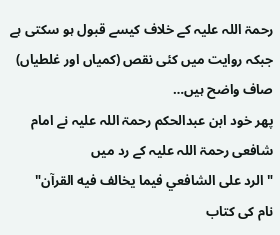رحمۃ اللہ علیہ کے خلاف کیسے قبول ہو سکتی ہے جبکہ روایت میں کئی نقص (کمیاں اور غلطیاں) صاف واضح ہیں…
پھر خود ابن عبدالحکم رحمۃ اللہ علیہ نے امام شافعی رحمۃ اللہ علیہ کے رد میں
"الرد على الشافعي فيما يخالف فيه القرآن"
نام کی کتاب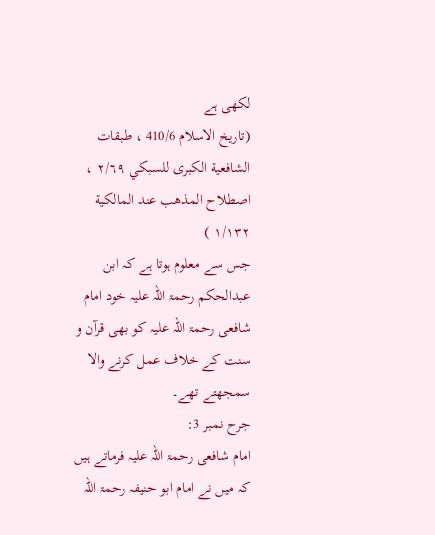لکھی ہے
(تاریخ الاسلام 410/6 ، طبقات الشافعية الكبرى للسبكي ٢/٦٩ ، اصطلاح المذهب عند المالكية ١/١٣٢ )
جس سے معلوم ہوتا ہے کہ ابن عبدالحکم رحمۃ اللہ علیہ خود امام شافعی رحمۃ اللہ علیہ کو بھی قرآن و سنت کے خلاف عمل کرنے والا سمجھتے تھے۔
جرح نمبر 3:
امام شافعی رحمۃ اللہ علیہ فرماتے ہیں کہ میں نے امام ابو حنیفہ رحمۃ اللہ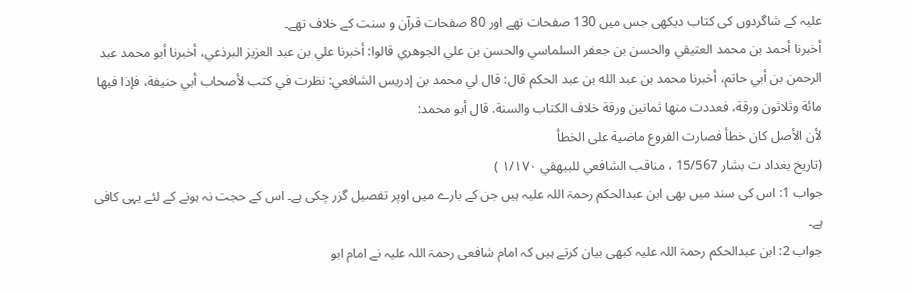علیہ کے شاگردوں کی کتاب دیکھی جس میں 130 صفحات تھے اور 80 صفحات قرآن و سنت کے خلاف تھے۔
أخبرنا أحمد بن محمد العتيقي والحسن بن جعفر السلماسي والحسن بن علي الجوهري قالوا: أخبرنا علي بن عبد العزيز البرذعي، أخبرنا أبو محمد عبد الرحمن بن أبي حاتم، أخبرنا محمد بن عبد الله بن عبد الحكم قال: قال لي محمد بن إدريس الشافعي: نظرت في كتب لأصحاب أبي حنيفة، فإذا فيها مائة وثلاثون ورقة، فعددت منها ثمانين ورقة خلاف الكتاب والسنة. قال أبو محمد:
لأن الأصل كان خطأ فصارت الفروع ماضية على الخطأ
(تاریخ بغداد ت بشار 15/567 ، مناقب الشافعي للبيهقي ١/١٧٠ )
جواب 1: اس کی سند میں بھی ابن عبدالحکم رحمۃ اللہ علیہ ہیں جن کے بارے میں اوپر تفصیل گزر چکی ہے۔ اس کے حجت نہ ہونے کے لئے یہی کافی ہے۔
جواب 2: ابن عبدالحکم رحمۃ اللہ علیہ کبھی بیان کرتے ہیں کہ امام شافعی رحمۃ اللہ علیہ نے امام ابو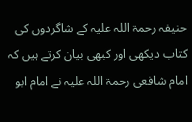حنیفہ رحمۃ اللہ علیہ کے شاگردوں کی کتاب دیکھی اور کبھی بیان کرتے ہیں کہ امام شافعی رحمۃ اللہ علیہ نے امام ابو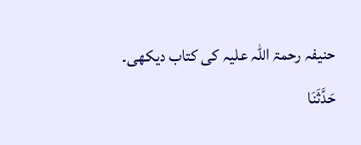حنیفہ رحمۃ اللہ علیہ کی کتاب دیکھی۔
حَدَّثَنَا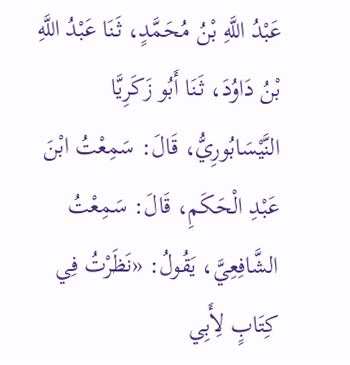عَبْدُ اللَّهِ بْنُ مُحَمَّدٍ، ثَنَا عَبْدُ اللَّهِ بْنُ دَاوُدَ، ثَنَا أَبُو زَكَرِيَّا النَّيْسَابُورِيُّ، قَالَ: سَمِعْتُ ابْنَ عَبْدِ الْحَكَمِ، قَالَ: سَمِعْتُ الشَّافِعِيَّ، يَقُولُ: «نَظَرْتُ فِي كِتَابٍ لِأَبِي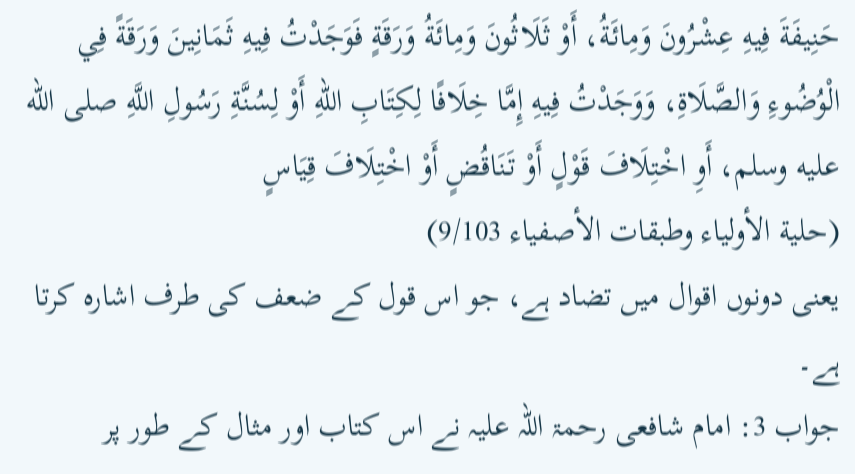حَنِيفَةَ فِيهِ عِشْرُونَ وَمِائَةُ، أَوْ ثَلَاثُونَ وَمِائَةُ وَرَقَةٍ فَوَجَدْتُ فِيهِ ثَمَانِينَ وَرَقَةً فِي الْوُضُوءِ وَالصَّلَاةِ، وَوَجَدْتُ فِيهِ إِمَّا خِلَافًا لِكِتَابِ اللهِ أَوْ لِسُنَّةِ رَسُولِ اللَّهِ صلى الله عليه وسلم، أَوِ اخْتِلَافَ قَوْلٍ أَوْ تَنَاقُضٍ أَوْ اخْتِلَافَ قِيَاسٍ
(حلية الأولياء وطبقات الأصفياء 9/103)
یعنی دونوں اقوال میں تضاد ہے، جو اس قول کے ضعف کی طرف اشارہ کرتا ہے۔
جواب 3: امام شافعی رحمۃ اللہ علیہ نے اس کتاب اور مثال کے طور پر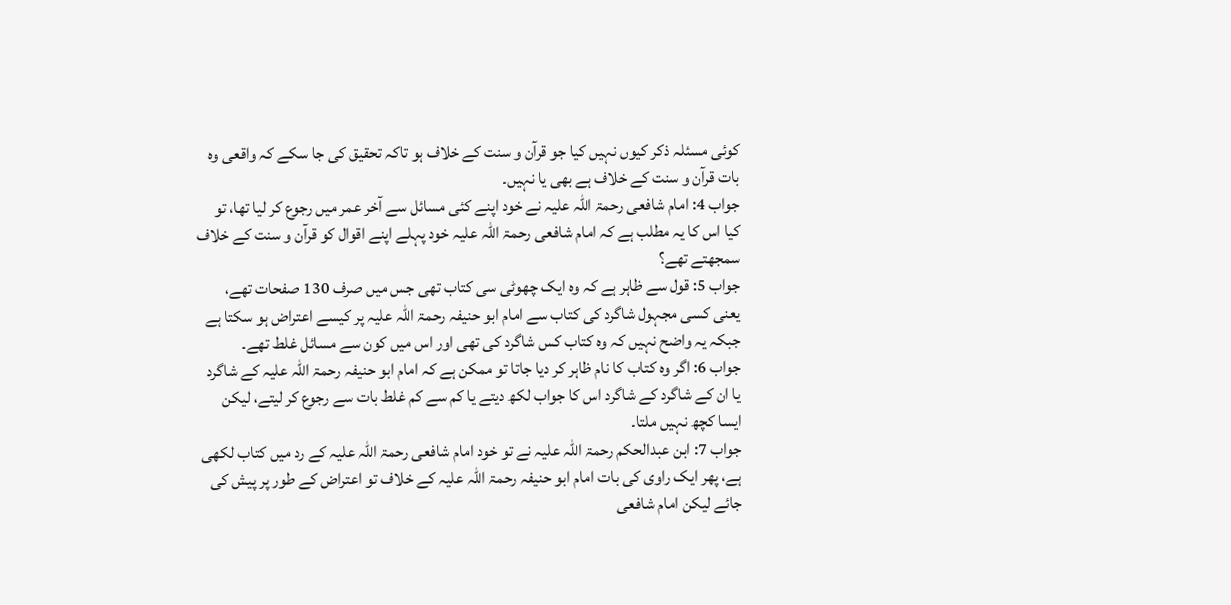کوئی مسئلہ ذکر کیوں نہیں کیا جو قرآن و سنت کے خلاف ہو تاکہ تحقیق کی جا سکے کہ واقعی وہ بات قرآن و سنت کے خلاف ہے بھی یا نہیں۔
جواب 4: امام شافعی رحمۃ اللہ علیہ نے خود اپنے کئی مسائل سے آخر عمر میں رجوع کر لیا تھا، تو کیا اس کا یہ مطلب ہے کہ امام شافعی رحمۃ اللہ علیہ خود پہلے اپنے اقوال کو قرآن و سنت کے خلاف سمجھتے تھے؟
جواب 5: قول سے ظاہر ہے کہ وہ ایک چھوٹی سی کتاب تھی جس میں صرف 130 صفحات تھے، یعنی کسی مجہول شاگرد کی کتاب سے امام ابو حنیفہ رحمۃ اللہ علیہ پر کیسے اعتراض ہو سکتا ہے جبکہ یہ واضح نہیں کہ وہ کتاب کس شاگرد کی تھی اور اس میں کون سے مسائل غلط تھے۔
جواب 6: اگر وہ کتاب کا نام ظاہر کر دیا جاتا تو ممکن ہے کہ امام ابو حنیفہ رحمۃ اللہ علیہ کے شاگرد یا ان کے شاگرد کے شاگرد اس کا جواب لکھ دیتے یا کم سے کم غلط بات سے رجوع کر لیتے، لیکن ایسا کچھ نہیں ملتا۔
جواب 7: ابن عبدالحکم رحمۃ اللہ علیہ نے تو خود امام شافعی رحمۃ اللہ علیہ کے رد میں کتاب لکھی ہے، پھر ایک راوی کی بات امام ابو حنیفہ رحمۃ اللہ علیہ کے خلاف تو اعتراض کے طور پر پیش کی جائے لیکن امام شافعی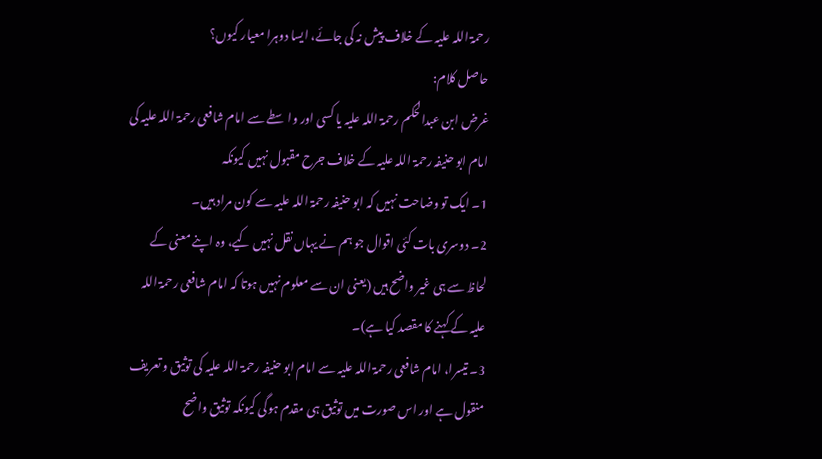رحمۃ اللہ علیہ کے خلاف پیش نہ کی جائے، ایسا دوہرا معیار کیوں؟
حاصل کلام:
غرض ابن عبدالحکم رحمۃ اللہ علیہ یا کسی اور واسطے سے امام شافعی رحمۃ اللہ علیہ کی امام ابو حنیفہ رحمۃ اللہ علیہ کے خلاف جرح مقبول نہیں کیونکہ
1۔ ایک تو وضاحت نہیں کہ ابو حنیفہ رحمۃ اللہ علیہ سے کون مراد ہیں۔
2۔ دوسری بات کئی اقوال جو ہم نے یہاں نقل نہیں کیے، وہ اپنے معنی کے لحاظ سے ہی غیر واضح ہیں (یعنی ان سے معلوم نہیں ہوتا کہ امام شافعی رحمۃ اللہ علیہ کے کہنے کا مقصد کیا ہے)۔
3۔ تیسرا، امام شافعی رحمۃ اللہ علیہ سے امام ابو حنیفہ رحمۃ اللہ علیہ کی توثیق و تعریف منقول ہے اور اس صورت میں توثیق ہی مقدم ہوگی کیونکہ توثیق واضح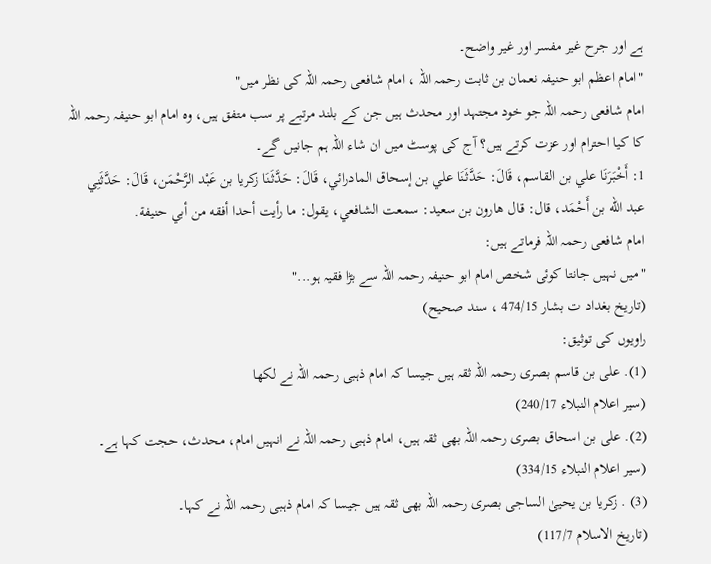ہے اور جرح غیر مفسر اور غیر واضح۔
"امام اعظم ابو حنیفہ نعمان بن ثابت رحمہ اللہ ، امام شافعی رحمہ اللہ کی نظر میں"
امام شافعی رحمہ اللہ جو خود مجتہد اور محدث ہیں جن کے بلند مرتبے پر سب متفق ہیں، وہ امام ابو حنیفہ رحمہ اللہ کا کیا احترام اور عزت کرتے ہیں؟ آج کی پوسٹ میں ان شاء اللہ ہم جانیں گے۔
1: أَخْبَرَنَا علي بن القاسم، قَالَ: حَدَّثَنَا علي بن إسحاق المادرائي، قَالَ: حَدَّثَنَا زكريا بن عَبْد الرَّحْمَن، قَالَ: حَدَّثَنِي عبد الله بن أَحْمَد، قال: قال هارون بن سعيد: سمعت الشافعي، يقول: ما رأيت أحدا أفقه من أبي حنيفة.
امام شافعی رحمہ اللہ فرماتے ہیں:
"میں نہیں جانتا کوئی شخص امام ابو حنیفہ رحمہ اللہ سے بڑا فقیہ ہو..."
(تاریخ بغداد ت بشار 474/15 ، سند صحیح)
راویوں کی توثیق:
(1). علی بن قاسم بصری رحمہ اللہ ثقہ ہیں جیسا کہ امام ذہبی رحمہ اللہ نے لکھا
(سیر اعلام النبلاء 240/17)
(2). علی بن اسحاق بصری رحمہ اللہ بھی ثقہ ہیں، امام ذہبی رحمہ اللہ نے انہیں امام، محدث، حجت کہا ہے۔
(سیر اعلام النبلاء 334/15)
(3) . زکریا بن یحییٰ الساجی بصری رحمہ اللہ بھی ثقہ ہیں جیسا کہ امام ذہبی رحمہ اللہ نے کہا۔
(تاریخ الاسلام 117/7)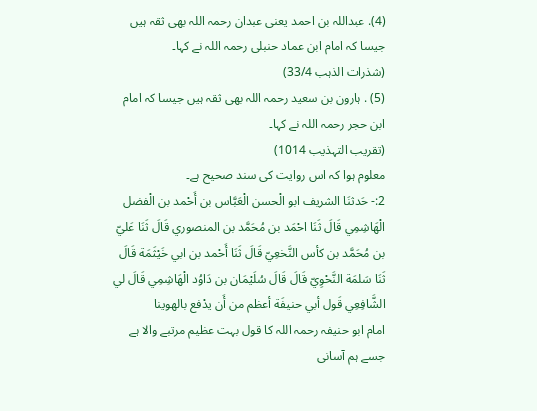(4). عبداللہ بن احمد یعنی عبدان رحمہ اللہ بھی ثقہ ہیں جیسا کہ امام ابن عماد حنبلی رحمہ اللہ نے کہا۔
(شذرات الذہب 33/4)
(5) . ہارون بن سعید رحمہ اللہ بھی ثقہ ہیں جیسا کہ امام ابن حجر رحمہ اللہ نے کہا۔
(تقریب التہذیب 1014)
معلوم ہوا کہ اس روایت کی سند صحیح ہے۔
2:- حَدثنَا الشريف ابو الْحسن الْعَبَّاس بن أَحْمد بن الْفضل الْهَاشِمِي قَالَ ثَنَا احْمَد بن مُحَمَّد بن المنصوري قَالَ ثَنَا عَليّ بن مُحَمَّد بن كأس النَّخعِيّ قَالَ ثَنَا أَحْمد بن ابي خَيْثَمَة قَالَ ثَنَا سَلمَة النَّحْوِيّ قَالَ قَالَ سُلَيْمَان بن دَاوُد الْهَاشِمِي قَالَ لي الشَّافِعِي قَول أبي حنيفَة أعظم من أَن يدْفع بالهوينا
امام ابو حنیفہ رحمہ اللہ کا قول بہت عظیم مرتبے والا ہے جسے ہم آسانی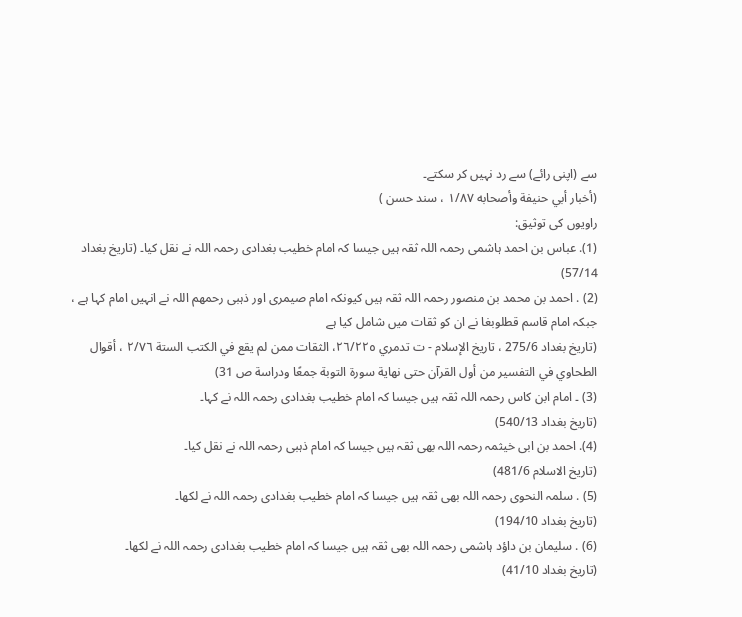سے (اپنی رائے) سے رد نہیں کر سکتے۔
(أخبار أبي حنيفة وأصحابه ١/٨٧ ، سند حسن )
راویوں کی توثیق:
(1). عباس بن احمد ہاشمی رحمہ اللہ ثقہ ہیں جیسا کہ امام خطیب بغدادی رحمہ اللہ نے نقل کیا۔ (تاریخ بغداد 57/14)
(2) . احمد بن محمد بن منصور رحمہ اللہ ثقہ ہیں کیونکہ امام صیمری اور ذہبی رحمھم اللہ نے انہیں امام کہا ہے ، جبکہ امام قاسم قطلوبغا نے ان کو ثقات میں شامل کیا ہے
(تاریخ بغداد 275/6 ، تاريخ الإسلام - ت تدمري ٢٦/٢٢٥، الثقات ممن لم يقع في الكتب الستة ٢/٧٦ ، أقوال الطحاوي في التفسير من أول القرآن حتى نهاية سورة التوبة جمعًا ودراسة ص 31)
(3) ۔ امام ابن کاس رحمہ اللہ ثقہ ہیں جیسا کہ امام خطیب بغدادی رحمہ اللہ نے کہا۔
(تاریخ بغداد 540/13)
(4). احمد بن ابی خیثمہ رحمہ اللہ بھی ثقہ ہیں جیسا کہ امام ذہبی رحمہ اللہ نے نقل کیا۔
(تاریخ الاسلام 481/6)
(5) . سلمہ النحوی رحمہ اللہ بھی ثقہ ہیں جیسا کہ امام خطیب بغدادی رحمہ اللہ نے لکھا۔
(تاریخ بغداد 194/10)
(6) . سلیمان بن داؤد ہاشمی رحمہ اللہ بھی ثقہ ہیں جیسا کہ امام خطیب بغدادی رحمہ اللہ نے لکھا۔
(تاریخ بغداد 41/10)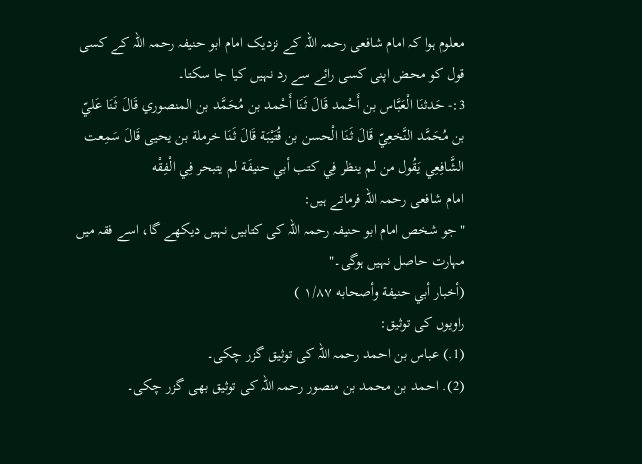معلوم ہوا کہ امام شافعی رحمہ اللہ کے نزدیک امام ابو حنیفہ رحمہ اللہ کے کسی قول کو محض اپنی کسی رائے سے رد نہیں کیا جا سکتا۔
3:- حَدثنَا الْعَبَّاس بن أَحْمد قَالَ ثَنَا أَحْمد بن مُحَمَّد بن المنصوري قَالَ ثَنَا عَليّ بن مُحَمَّد النَّخعِيّ قَالَ ثَنَا الْحسن بن قُتَيْبَة قَالَ ثَنَا خرملة بن يحيى قَالَ سَمِعت الشَّافِعِي يَقُول من لم ينظر فِي كتب أبي حنيفَة لم يتبحر فِي الْفِقْه
امام شافعی رحمہ اللہ فرماتے ہیں:
"جو شخص امام ابو حنیفہ رحمہ اللہ کی کتابیں نہیں دیکھے گا، اسے فقہ میں مہارت حاصل نہیں ہوگی۔"
(أخبار أبي حنيفة وأصحابه ١/٨٧ )
راویوں کی توثیق:
(1.) عباس بن احمد رحمہ اللہ کی توثیق گزر چکی۔
(2). احمد بن محمد بن منصور رحمہ اللہ کی توثیق بھی گزر چکی۔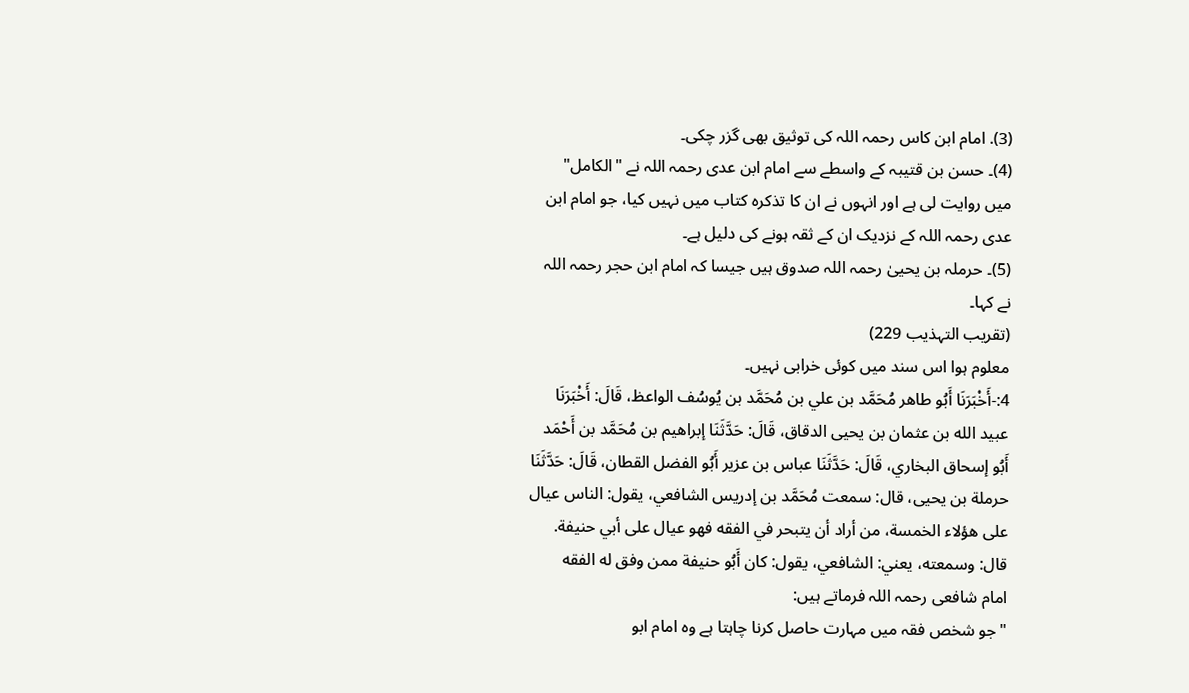(3). امام ابن کاس رحمہ اللہ کی توثیق بھی گزر چکی۔
(4)۔ حسن بن قتیبہ کے واسطے سے امام ابن عدی رحمہ اللہ نے "الکامل" میں روایت لی ہے اور انہوں نے ان کا تذکرہ کتاب میں نہیں کیا، جو امام ابن عدی رحمہ اللہ کے نزدیک ان کے ثقہ ہونے کی دلیل ہے۔
(5)۔ حرملہ بن یحییٰ رحمہ اللہ صدوق ہیں جیسا کہ امام ابن حجر رحمہ اللہ نے کہا۔
(تقریب التہذیب 229)
معلوم ہوا اس سند میں کوئی خرابی نہیں۔
4:-أَخْبَرَنَا أَبُو طاهر مُحَمَّد بن علي بن مُحَمَّد بن يُوسُف الواعظ، قَالَ: أَخْبَرَنَا عبيد الله بن عثمان بن يحيى الدقاق، قَالَ: حَدَّثَنَا إبراهيم بن مُحَمَّد بن أَحْمَد أَبُو إسحاق البخاري، قَالَ: حَدَّثَنَا عباس بن عزير أَبُو الفضل القطان، قَالَ: حَدَّثَنَا حرملة بن يحيى، قال: سمعت مُحَمَّد بن إدريس الشافعي، يقول: الناس عيال على هؤلاء الخمسة، من أراد أن يتبحر في الفقه فهو عيال على أبي حنيفة.
قال: وسمعته، يعني: الشافعي، يقول: كان أَبُو حنيفة ممن وفق له الفقه
امام شافعی رحمہ اللہ فرماتے ہیں:
"جو شخص فقہ میں مہارت حاصل کرنا چاہتا ہے وہ امام ابو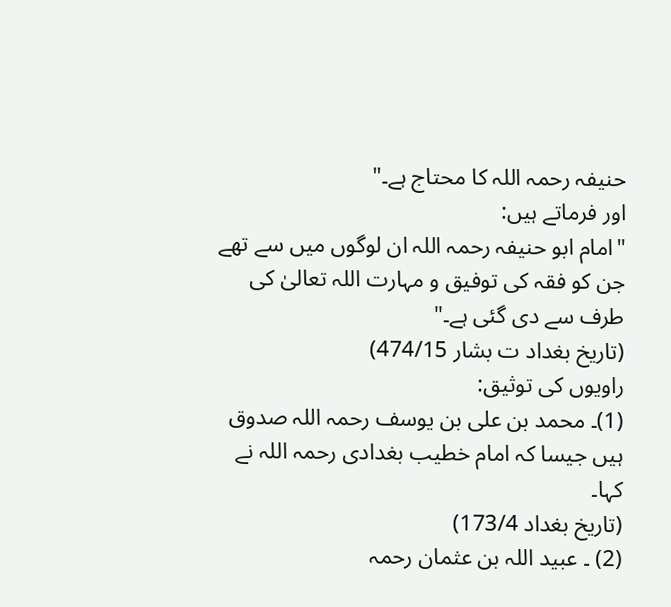حنیفہ رحمہ اللہ کا محتاج ہے۔"
اور فرماتے ہیں:
"امام ابو حنیفہ رحمہ اللہ ان لوگوں میں سے تھے جن کو فقہ کی توفیق و مہارت اللہ تعالیٰ کی طرف سے دی گئی ہے۔"
(تاریخ بغداد ت بشار 474/15)
راویوں کی توثیق:
(1)۔ محمد بن علی بن یوسف رحمہ اللہ صدوق ہیں جیسا کہ امام خطیب بغدادی رحمہ اللہ نے کہا۔
(تاریخ بغداد 173/4)
(2) ۔ عبید اللہ بن عثمان رحمہ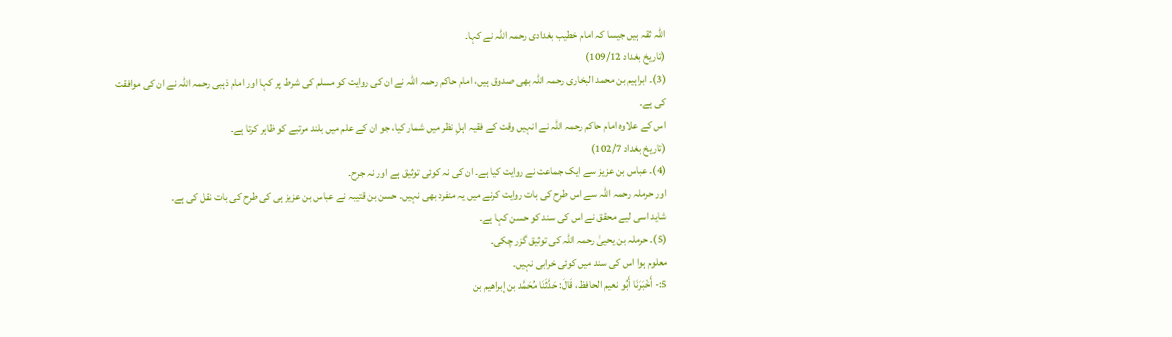اللہ ثقہ ہیں جیسا کہ امام خطیب بغدادی رحمہ اللہ نے کہا۔
(تاریخ بغداد 109/12)
(3)۔ ابراہیم بن محمد البخاری رحمہ اللہ بھی صدوق ہیں، امام حاکم رحمہ اللہ نے ان کی روایت کو مسلم کی شرط پر کہا اور امام ذہبی رحمہ اللہ نے ان کی موافقت کی ہے۔
اس کے علاوہ امام حاکم رحمہ اللہ نے انہیں وقت کے فقیہ اہلِ نظر میں شمار کیا، جو ان کے علم میں بلند مرتبے کو ظاہر کرتا ہے۔
(تاریخ بغداد 102/7)
(4)۔ عباس بن عزیز سے ایک جماعت نے روایت کیا ہے۔ ان کی نہ کوئی توثیق ہے اور نہ جرح۔
اور حرملہ رحمہ اللہ سے اس طرح کی بات روایت کرنے میں یہ منفرد بھی نہیں۔ حسن بن قتیبہ نے عباس بن عزیز ہی کی طرح کی بات نقل کی ہے۔
شاید اسی لیے محقق نے اس کی سند کو حسن کہا ہے۔
(5)۔ حرملہ بن یحییٰ رحمہ اللہ کی توثیق گزر چکی۔
معلوم ہوا اس کی سند میں کوئی خرابی نہیں۔
5:- أَخْبَرَنَا أَبُو نعيم الحافظ، قَالَ: حَدَّثَنَا مُحَمَّد بن إبراهيم بن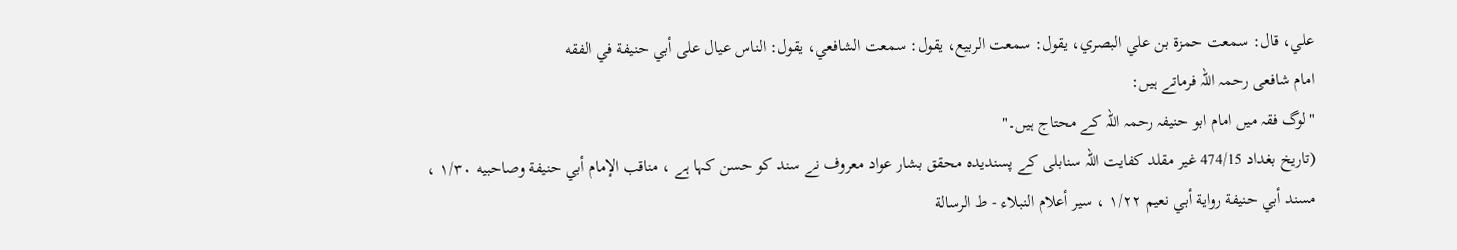علي، قال: سمعت حمزة بن علي البصري، يقول: سمعت الربيع، يقول: سمعت الشافعي، يقول: الناس عيال على أبي حنيفة في الفقه
امام شافعی رحمہ اللہ فرماتے ہیں:
"لوگ فقہ میں امام ابو حنیفہ رحمہ اللہ کے محتاج ہیں۔"
(تاریخ بغداد 474/15 غیر مقلد کفایت اللہ سنابلی کے پسندیدہ محقق بشار عواد معروف نے سند کو حسن کہا ہے ، مناقب الإمام أبي حنيفة وصاحبيه ١/٣٠ ، مسند أبي حنيفة رواية أبي نعيم ١/٢٢ ، سير أعلام النبلاء - ط الرسالة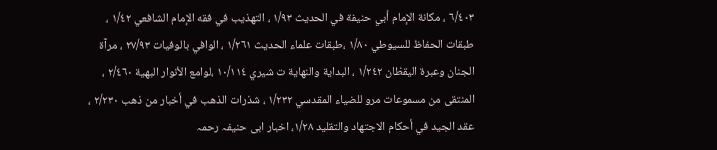٦/٤٠٣ ، مكانة الإمام أبي حنيفة في الحديث ١/٩٣ ، التهذيب في فقه الإمام الشافعي ١/٤٢ ، طبقات الحفاظ للسيوطي ١/٨٠ ،طبقات علماء الحديث ١/٢٦١ ، الوافي بالوفيات ٢٧/٩٣ ، مرآة الجنان وعبرة اليقظان ١/٢٤٢ ، البداية والنهاية ت شيري ١٠/١١٤ ،لوامع الأنوار البهية ٢/٤٦٠ ، المنتقى من مسموعات مرو للضياء المقدسي ١/٢٣٢ ، شذرات الذهب في أخبار من ذهب ٢/٢٣٠ ، عقد الجيد في أحكام الاجتهاد والتقليد ١/٢٨، اخبار ابی حنیفہ رحمہ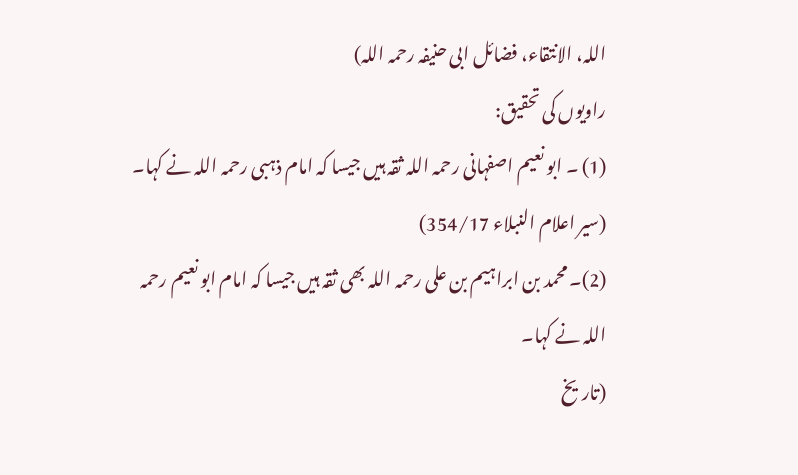اللہ، الانتقاء، فضائل ابی حنیفہ رحمہ اللہ)
راویوں کی تحقیق:
(1) ۔ ابو نعیم اصفہانی رحمہ اللہ ثقہ ہیں جیسا کہ امام ذہبی رحمہ اللہ نے کہا۔
(سیر اعلام النبلاء 354/17)
(2)۔ محمد بن ابراہیم بن علی رحمہ اللہ بھی ثقہ ہیں جیسا کہ امام ابو نعیم رحمہ اللہ نے کہا۔
(تاریخ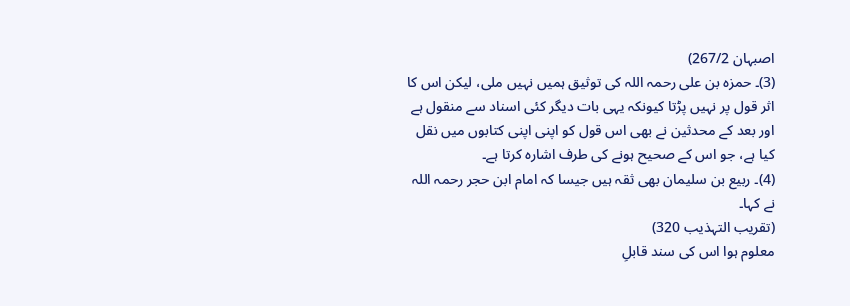اصبہان 267/2)
(3)۔ حمزہ بن علی رحمہ اللہ کی توثیق ہمیں نہیں ملی، لیکن اس کا اثر قول پر نہیں پڑتا کیونکہ یہی بات دیگر کئی اسناد سے منقول ہے اور بعد کے محدثین نے بھی اس قول کو اپنی اپنی کتابوں میں نقل کیا ہے، جو اس کے صحیح ہونے کی طرف اشارہ کرتا ہے۔
(4)۔ ربیع بن سلیمان بھی ثقہ ہیں جیسا کہ امام ابن حجر رحمہ اللہ نے کہا۔
(تقریب التہذیب 320)
معلوم ہوا اس کی سند قابلِ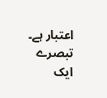اعتبار ہے۔
تبصرے
ایک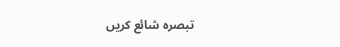تبصرہ شائع کریں